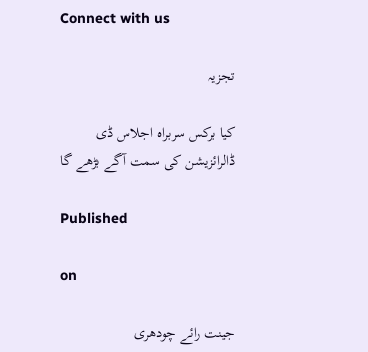Connect with us

تجزیہ

کیا برکس سربراہ اجلاس ڈی ڈالرائزیشن کی سمت آگے بڑھے گا

Published

on

جینت رائے چودھری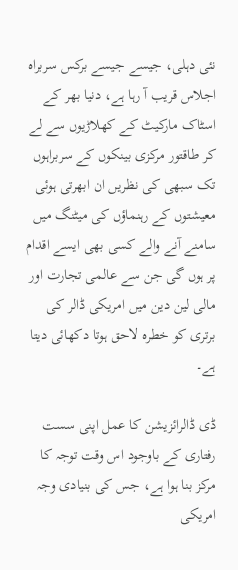نئی دہلی، جیسے جیسے برکس سربراہ اجلاس قریب آ رہا ہے، دنیا بھر کے اسٹاک مارکیٹ کے کھلاڑیوں سے لے کر طاقتور مرکزی بینکوں کے سربراہوں تک سبھی کی نظریں ان ابھرتی ہوئی معیشتوں کے رہنماؤں کی میٹنگ میں سامنے آنے والے کسی بھی ایسے اقدام پر ہوں گی جن سے عالمی تجارت اور مالی لین دین میں امریکی ڈالر کی برتری کو خطرہ لاحق ہوتا دکھائی دیتا ہے۔

ڈی ڈالرائزیشن کا عمل اپنی سست رفتاری کے باوجود اس وقت توجہ کا مرکز بنا ہوا ہے، جس کی بنیادی وجہ امریکی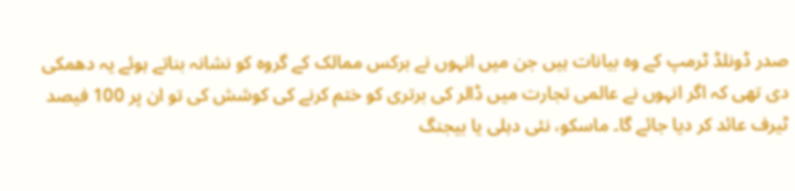صدر ڈونلڈ ٹرمپ کے وہ بیانات ہیں جن میں انہوں نے برکس ممالک کے گروہ کو نشانہ بناتے ہوئے یہ دھمکی دی تھی کہ اگر انہوں نے عالمی تجارت میں ڈالر کی برتری کو ختم کرنے کی کوشش کی تو ان پر 100 فیصد ٹیرف عائد کر دیا جائے گا۔ ماسکو، نئی دہلی یا بیجنگ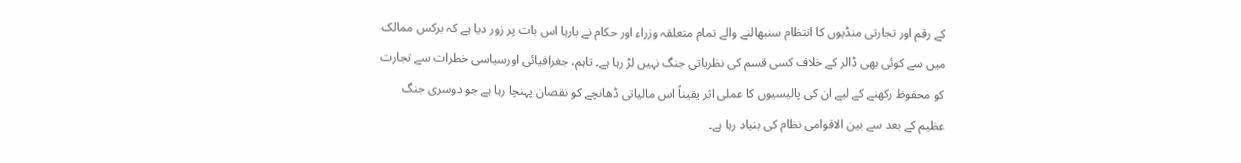کے رقم اور تجارتی منڈیوں کا انتظام سنبھالنے والے تمام متعلقہ وزراء اور حکام نے بارہا اس بات پر زور دیا ہے کہ برکس ممالک میں سے کوئی بھی ڈالر کے خلاف کسی قسم کی نظریاتی جنگ نہیں لڑ رہا ہے۔ تاہم، جغرافیائی اورسیاسی خطرات سے تجارت کو محفوظ رکھنے کے لیے ان کی پالیسیوں کا عملی اثر یقیناً اس مالیاتی ڈھانچے کو نقصان پہنچا رہا ہے جو دوسری جنگ عظیم کے بعد سے بین الاقوامی نظام کی بنیاد رہا ہے۔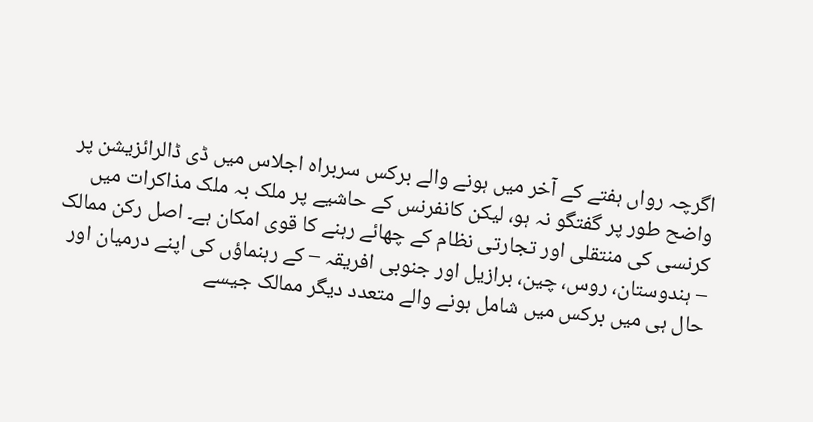اگرچہ رواں ہفتے کے آخر میں ہونے والے برکس سربراہ اجلاس میں ڈی ڈالرائزیشن پر واضح طور پر گفتگو نہ ہو، لیکن کانفرنس کے حاشیے پر ملک بہ ملک مذاکرات میں کرنسی کی منتقلی اور تجارتی نظام کے چھائے رہنے کا قوی امکان ہے۔ اصل رکن ممالک – ہندوستان، روس، چین، برازیل اور جنوبی افریقہ – کے رہنماؤں کی اپنے درمیان اور حال ہی میں برکس میں شامل ہونے والے متعدد دیگر ممالک جیسے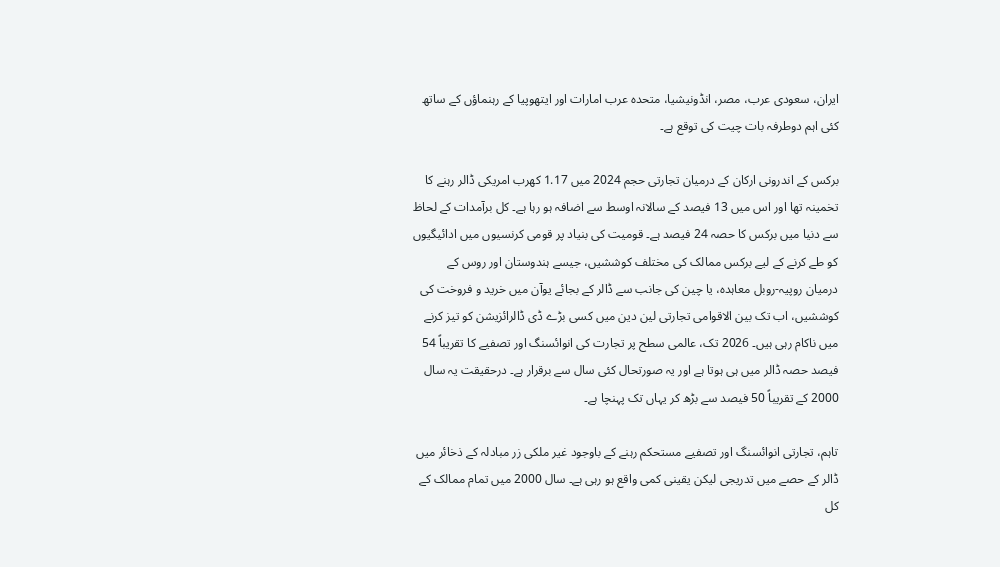ایران، سعودی عرب، مصر، انڈونیشیا، متحدہ عرب امارات اور ایتھوپیا کے رہنماؤں کے ساتھ کئی اہم دوطرفہ بات چیت کی توقع ہے۔

برکس کے اندرونی ارکان کے درمیان تجارتی حجم 2024 میں 1.17 کھرب امریکی ڈالر رہنے کا تخمینہ تھا اور اس میں 13 فیصد کے سالانہ اوسط سے اضافہ ہو رہا ہے۔ کل برآمدات کے لحاظ سے دنیا میں برکس کا حصہ 24 فیصد ہے۔ قومیت کی بنیاد پر قومی کرنسیوں میں ادائیگیوں کو طے کرنے کے لیے برکس ممالک کی مختلف کوششیں، جیسے ہندوستان اور روس کے درمیان روپیہ-روبل معاہدہ، یا چین کی جانب سے ڈالر کے بجائے یوآن میں خرید و فروخت کی کوششیں، اب تک بین الاقوامی تجارتی لین دین میں کسی بڑے ڈی ڈالرائزیشن کو تیز کرنے میں ناکام رہی ہیں۔ 2026 تک، عالمی سطح پر تجارت کی انوائسنگ اور تصفیے کا تقریباً 54 فیصد حصہ ڈالر میں ہی ہوتا ہے اور یہ صورتحال کئی سال سے برقرار ہے۔ درحقیقت یہ سال 2000 کے تقریباً 50 فیصد سے بڑھ کر یہاں تک پہنچا ہے۔

تاہم، تجارتی انوائسنگ اور تصفیے مستحکم رہنے کے باوجود غیر ملکی زر مبادلہ کے ذخائر میں ڈالر کے حصے میں تدریجی لیکن یقینی کمی واقع ہو رہی ہے۔ سال 2000 میں تمام ممالک کے کل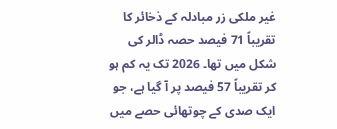غیر ملکی زر مبادلہ کے ذخائر کا تقریباً 71 فیصد حصہ ڈالر کی شکل میں تھا۔ 2026 تک یہ کم ہو کر تقریباً 57 فیصد پر آ گیا ہے، جو ایک صدی کے چوتھائی حصے میں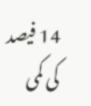14 فیصد کی کمی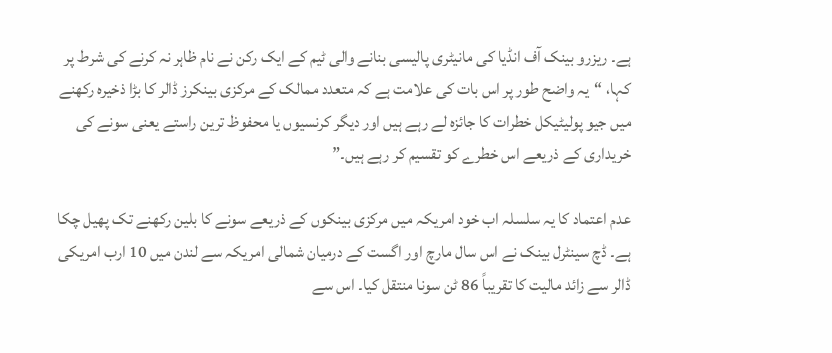ہے۔ ریزرو بینک آف انڈیا کی مانیٹری پالیسی بنانے والی ٹیم کے ایک رکن نے نام ظاہر نہ کرنے کی شرط پر کہا، “یہ واضح طور پر اس بات کی علامت ہے کہ متعدد ممالک کے مرکزی بینکرز ڈالر کا بڑا ذخیرہ رکھنے میں جیو پولیٹیکل خطرات کا جائزہ لے رہے ہیں اور دیگر کرنسیوں یا محفوظ ترین راستے یعنی سونے کی خریداری کے ذریعے اس خطرے کو تقسیم کر رہے ہیں۔”

عدم اعتماد کا یہ سلسلہ اب خود امریکہ میں مرکزی بینکوں کے ذریعے سونے کا بلین رکھنے تک پھیل چکا ہے۔ ڈچ سینٹرل بینک نے اس سال مارچ اور اگست کے درمیان شمالی امریکہ سے لندن میں 10 ارب امریکی ڈالر سے زائد مالیت کا تقریباً 86 ٹن سونا منتقل کیا۔ اس سے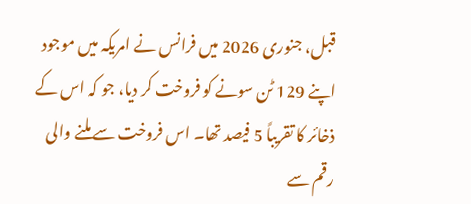قبل، جنوری 2026 میں فرانس نے امریکہ میں موجود اپنے 129 ٹن سونے کو فروخت کر دیا، جو کہ اس کے ذخائر کا تقریباً 5 فیصد تھا۔ اس فروخت سے ملنے والی رقم سے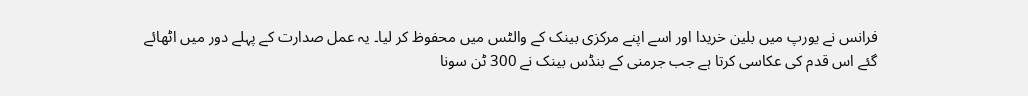فرانس نے یورپ میں بلین خریدا اور اسے اپنے مرکزی بینک کے والٹس میں محفوظ کر لیا۔ یہ عمل صدارت کے پہلے دور میں اٹھائے گئے اس قدم کی عکاسی کرتا ہے جب جرمنی کے بنڈس بینک نے 300 ٹن سونا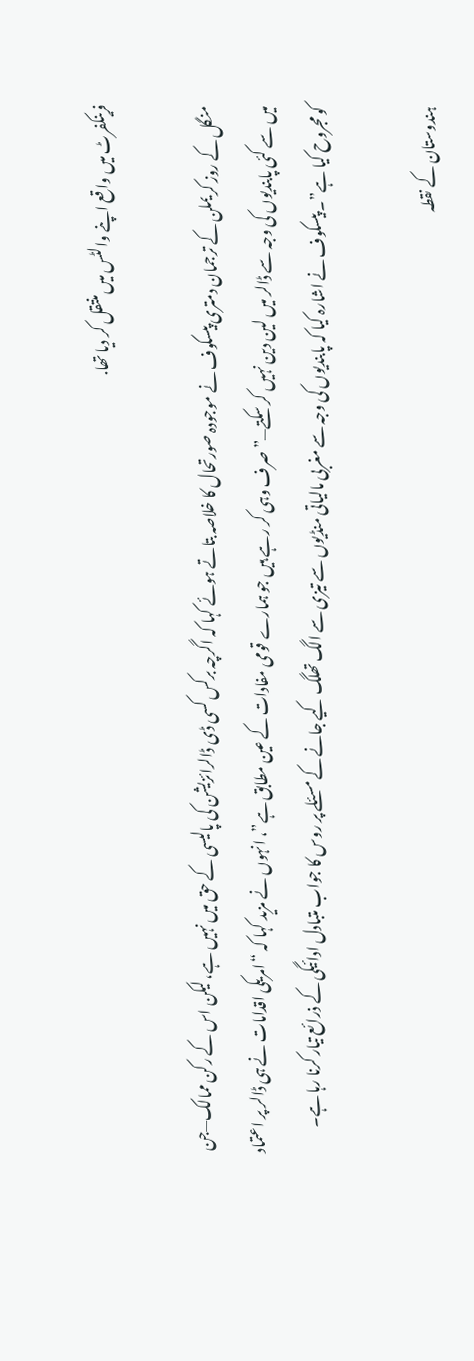فرینکفرٹ میں واقع اپنے والٹس میں منتقل کر دیا تھا.

منگل کے روز کریملن کے ترجمان دمتری پیسکوف نے موجودہ صورتحال کا خلاصہ بتاتے ہوئے کہا کہ اگرچہ برکس کسی ڈی ڈالرائزیشن کی پالیسی کے حق میں نہیں ہے، لیکن اس کے رکن ممالک—جن میں سے کئی پابندیوں کی وجہ سے ڈالر میں لین دین نہیں کر سکتے—”صرف وہی کر رہے ہیں جو ہمارے قومی مفادات کے عین مطابق ہے”، انہوں نے مزید کہا کہ “امریکی اقدامات نے ہی ڈالر پر اعتماد کو مجروح کیا ہے”۔ پیسکوف نے اشارہ کیا کہ پابندیوں کی وجہ سے مغربی مالیاتی منڈیوں سے تیزی سے الگ تھلگ کیے جانے کے مسئلے پر روس کا جواب متبادل ادائیگی کے ذرائع تیار کرنا رہا ہے۔

ہندوستان کے نقطہ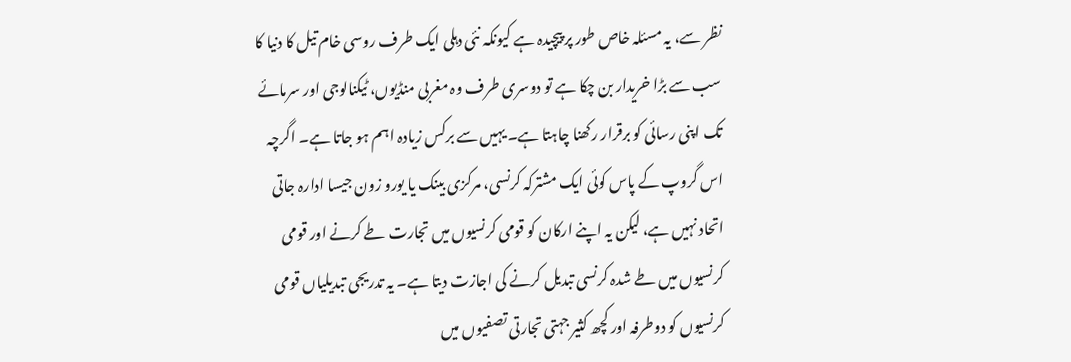نظر سے، یہ مسئلہ خاص طور پر پیچیدہ ہے کیونکہ نئی دہلی ایک طرف روسی خام تیل کا دنیا کا سب سے بڑا خریدار بن چکا ہے تو دوسری طرف وہ مغربی منڈیوں، ٹیکنالوجی اور سرمائے تک اپنی رسائی کو برقرار رکھنا چاہتا ہے۔ یہیں سے برکس زیادہ اہم ہو جاتا ہے۔ اگرچہ اس گروپ کے پاس کوئی ایک مشترکہ کرنسی، مرکزی بینک یا یورو زون جیسا ادارہ جاتی اتحاد نہیں ہے، لیکن یہ اپنے ارکان کو قومی کرنسیوں میں تجارت طے کرنے اور قومی کرنسیوں میں طے شدہ کرنسی تبدیل کرنے کی اجازت دیتا ہے۔ یہ تدریجی تبدیلیاں قومی کرنسیوں کو دوطرفہ اور کچھ کثیر جہتی تجارتی تصفیوں میں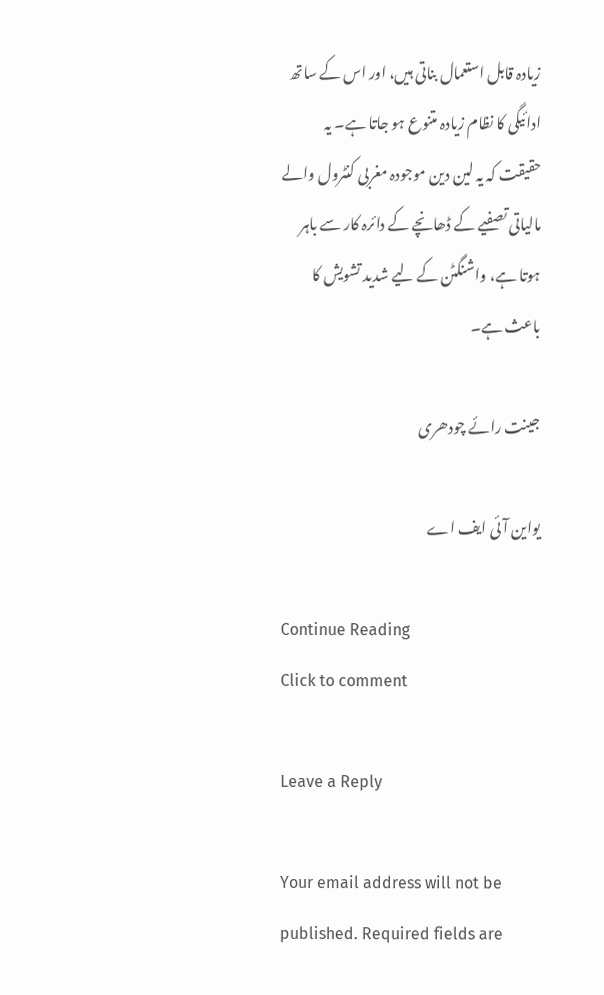زیادہ قابل استعمال بناتی ہیں، اور اس کے ساتھ ادائیگی کا نظام زیادہ متنوع ہو جاتا ہے۔ یہ حقیقت کہ یہ لین دین موجودہ مغربی کنٹرول والے مالیاتی تصفیے کے ڈھانچے کے دائرہ کار سے باہر ہوتا ہے، واشنگٹن کے لیے شدید تشویش کا باعث ہے۔

جینت رائے چودھری

یواین آئی ایف اے

Continue Reading
Click to comment

Leave a Reply

Your email address will not be published. Required fields are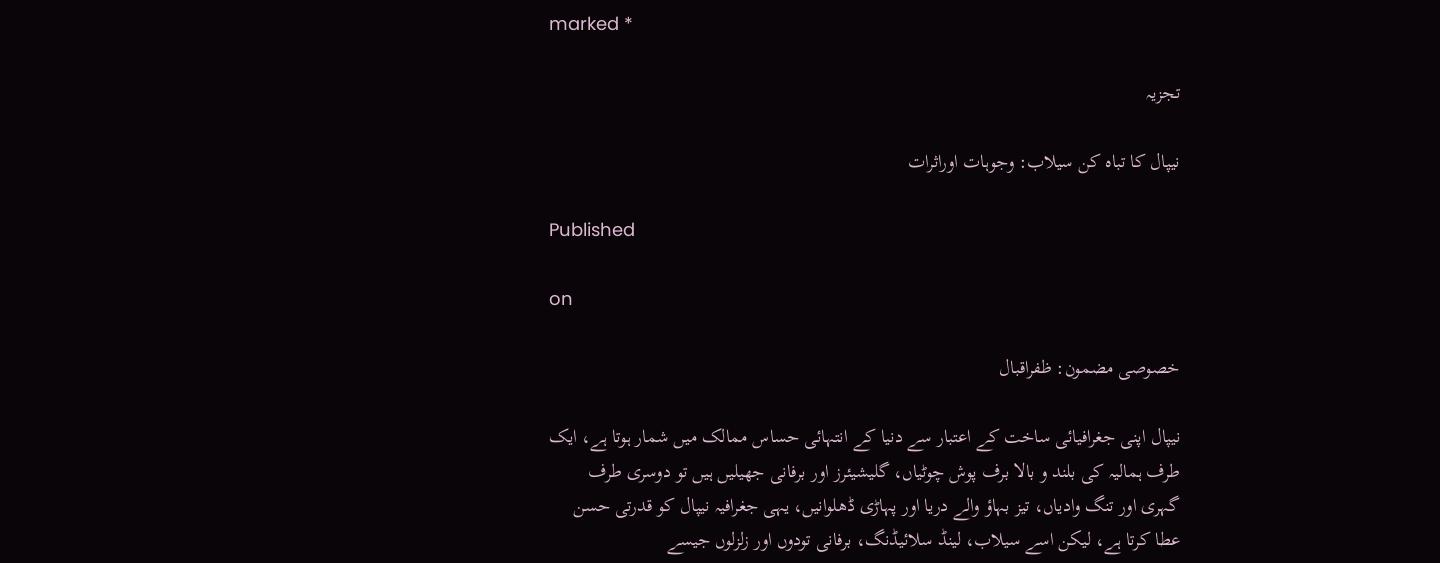marked *

تجزیہ

نیپال کا تباہ کن سیلاب: وجوہات اوراثرات

Published

on

خصوصی مضمون: ظفراقبال

نیپال اپنی جغرافیائی ساخت کے اعتبار سے دنیا کے انتہائی حساس ممالک میں شمار ہوتا ہے، ایک طرف ہمالیہ کی بلند و بالا برف پوش چوٹیاں، گلیشیئرز اور برفانی جھیلیں ہیں تو دوسری طرف گہری اور تنگ وادیاں، تیز بہاؤ والے دریا اور پہاڑی ڈھلوانیں، یہی جغرافیہ نیپال کو قدرتی حسن عطا کرتا ہے، لیکن اسے سیلاب، لینڈ سلائیڈنگ، برفانی تودوں اور زلزلوں جیسے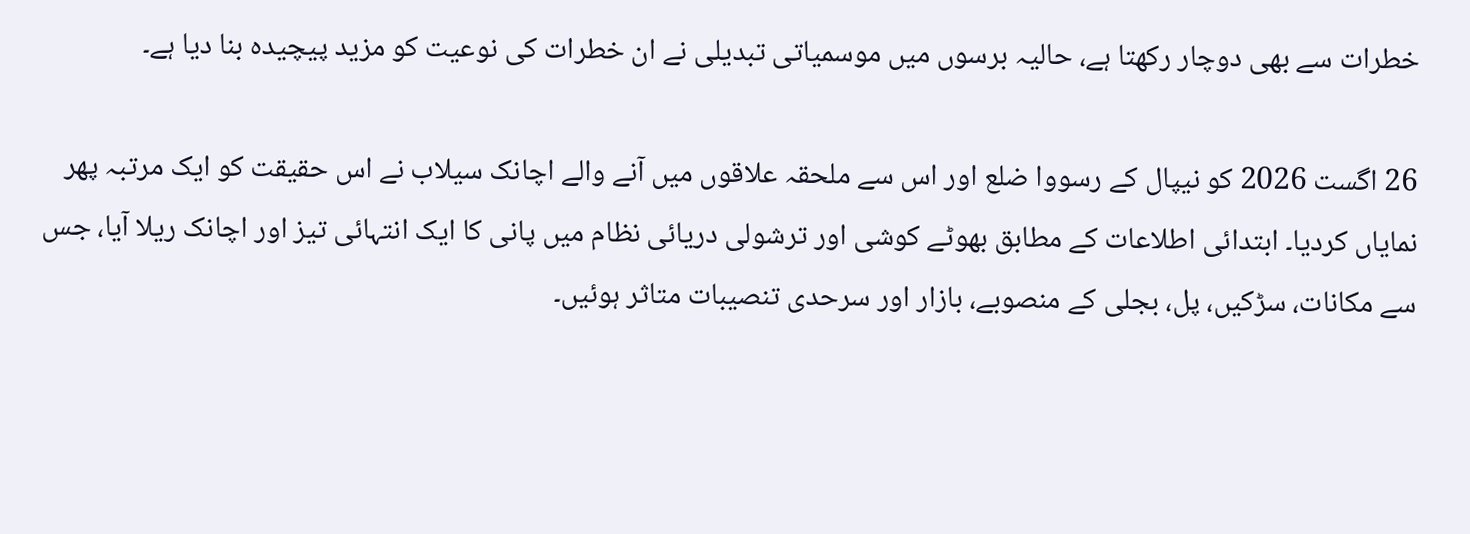خطرات سے بھی دوچار رکھتا ہے، حالیہ برسوں میں موسمیاتی تبدیلی نے ان خطرات کی نوعیت کو مزید پیچیدہ بنا دیا ہے۔

26 اگست 2026 کو نیپال کے رسووا ضلع اور اس سے ملحقہ علاقوں میں آنے والے اچانک سیلاب نے اس حقیقت کو ایک مرتبہ پھر نمایاں کردیا۔ ابتدائی اطلاعات کے مطابق بھوٹے کوشی اور ترشولی دریائی نظام میں پانی کا ایک انتہائی تیز اور اچانک ریلا آیا، جس سے مکانات، سڑکیں، پل، بجلی کے منصوبے، بازار اور سرحدی تنصیبات متاثر ہوئیں۔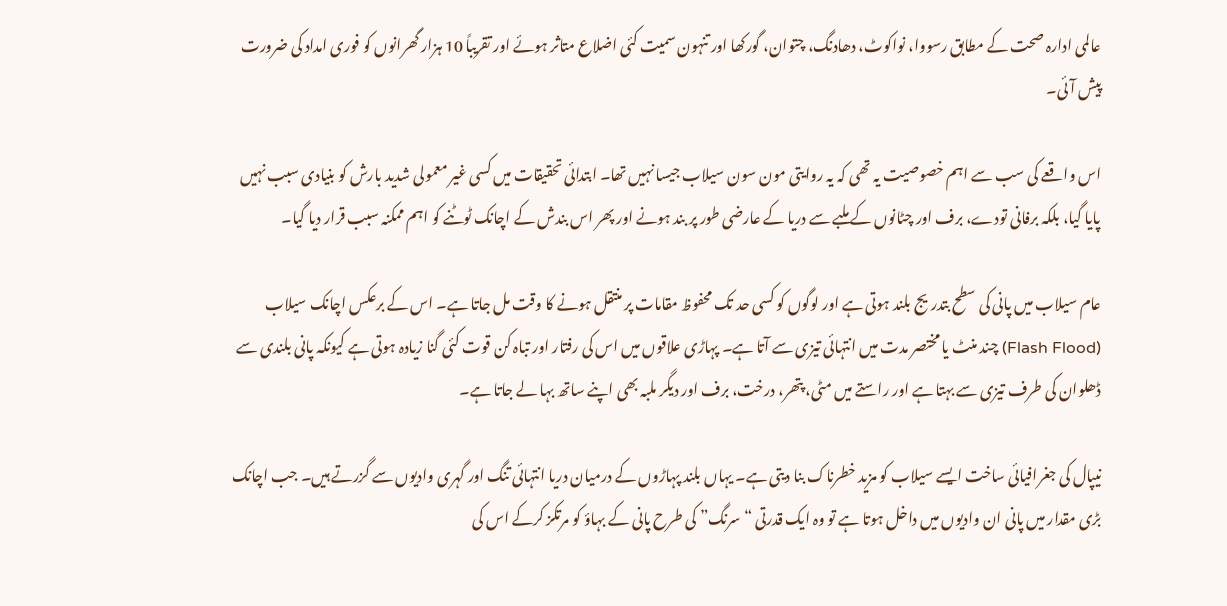عالمی ادارہ صحت کے مطابق رسووا، نواکوٹ، دھادنگ، چتوان، گورکھا اور تنہون سمیت کئی اضلاع متاثر ہوئے اور تقریباً 10 ہزار گھرانوں کو فوری امداد کی ضرورت پیش آئی۔

اس واقعے کی سب سے اہم خصوصیت یہ تھی کہ یہ روایتی مون سون سیلاب جیسا نہیں تھا۔ ابتدائی تحقیقات میں کسی غیر معمولی شدید بارش کو بنیادی سبب نہیں پایا گیا، بلکہ برفانی تودے، برف اور چٹانوں کے ملبے سے دریا کے عارضی طور پر بند ہونے اور پھر اس بندش کے اچانک ٹوٹنے کو اہم ممکنہ سبب قرار دیا گیا۔

عام سیلاب میں پانی کی سطح بتدریج بلند ہوتی ہے اور لوگوں کو کسی حد تک محفوظ مقامات پر منتقل ہونے کا وقت مل جاتا ہے۔ اس کے برعکس اچانک سیلاب (Flash Flood) چند منٹ یا مختصر مدت میں انتہائی تیزی سے آتا ہے۔ پہاڑی علاقوں میں اس کی رفتار اور تباہ کن قوت کئی گنا زیادہ ہوتی ہے کیونکہ پانی بلندی سے ڈھلوان کی طرف تیزی سے بہتا ہے اور راستے میں مٹی، پتھر، درخت، برف اور دیگر ملبہ بھی اپنے ساتھ بہا لے جاتا ہے۔

نیپال کی جغرافیائی ساخت ایسے سیلاب کو مزید خطرناک بنا دیتی ہے۔ یہاں بلند پہاڑوں کے درمیان دریا انتہائی تنگ اور گہری وادیوں سے گزرتے ہیں۔ جب اچانک بڑی مقدار میں پانی ان وادیوں میں داخل ہوتا ہے تو وہ ایک قدرتی “سرنگ” کی طرح پانی کے بہاؤ کو مرتکز کرکے اس کی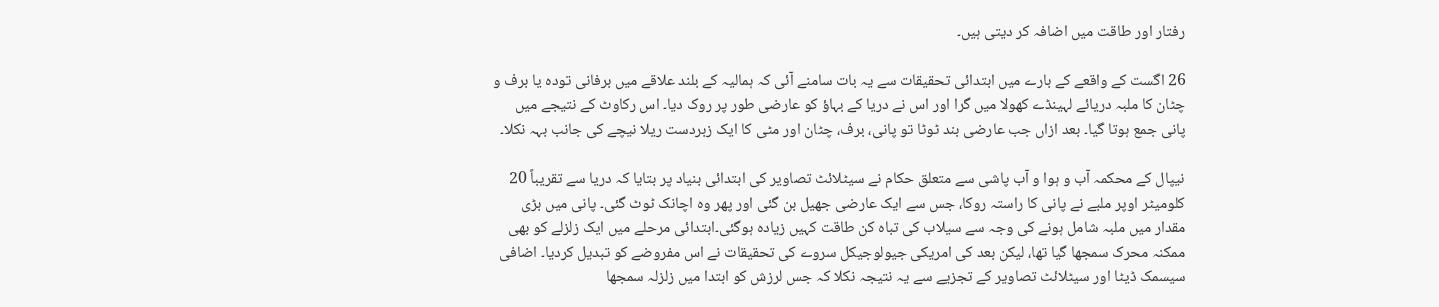رفتار اور طاقت میں اضافہ کر دیتی ہیں۔

26 اگست کے واقعے کے بارے میں ابتدائی تحقیقات سے یہ بات سامنے آئی کہ ہمالیہ کے بلند علاقے میں برفانی تودہ یا برف و چٹان کا ملبہ دریائے لہینڈے کھولا میں گرا اور اس نے دریا کے بہاؤ کو عارضی طور پر روک دیا۔ اس رکاوٹ کے نتیجے میں پانی جمع ہوتا گیا۔ بعد ازاں جب عارضی بند ٹوٹا تو پانی، برف، چٹان اور مٹی کا ایک زبردست ریلا نیچے کی جانب بہہ نکلا۔

نیپال کے محکمہ آب و ہوا و آب پاشی سے متعلق حکام نے سیٹلائٹ تصاویر کی ابتدائی بنیاد پر بتایا کہ دریا سے تقریباً 20 کلومیٹر اوپر ملبے نے پانی کا راستہ روکا، جس سے ایک عارضی جھیل بن گئی اور پھر وہ اچانک ٹوٹ گئی۔ پانی میں بڑی مقدار میں ملبہ شامل ہونے کی وجہ سے سیلاب کی تباہ کن طاقت کہیں زیادہ ہوگئی۔ابتدائی مرحلے میں ایک زلزلے کو بھی ممکنہ محرک سمجھا گیا تھا، لیکن بعد کی امریکی جیولوجیکل سروے کی تحقیقات نے اس مفروضے کو تبدیل کردیا۔ اضافی سیسمک ڈیٹا اور سیٹلائٹ تصاویر کے تجزیے سے یہ نتیجہ نکلا کہ جس لرزش کو ابتدا میں زلزلہ سمجھا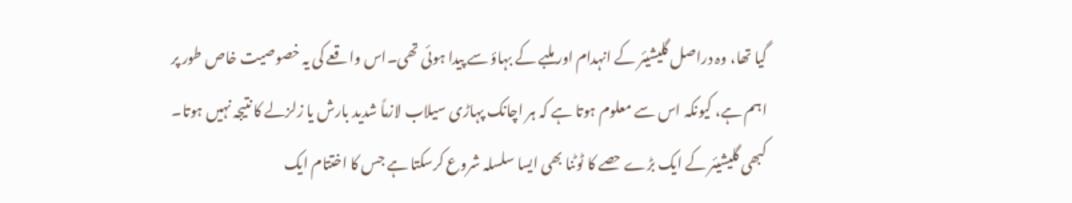گیا تھا، وہ دراصل گلیشیئر کے انہدام اور ملبے کے بہاؤ سے پیدا ہوئی تھی۔اس واقعے کی یہ خصوصیت خاص طور پر اہم ہے، کیونکہ اس سے معلوم ہوتا ہے کہ ہر اچانک پہاڑی سیلاب لازماً شدید بارش یا زلزلے کا نتیجہ نہیں ہوتا۔ کبھی گلیشیئر کے ایک بڑے حصے کا ٹوٹنا بھی ایسا سلسلہ شروع کرسکتا ہے جس کا اختتام ایک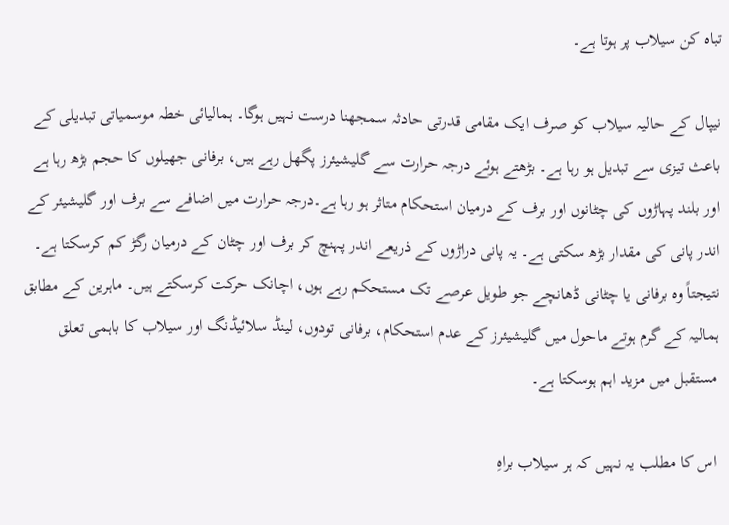تباہ کن سیلاب پر ہوتا ہے۔

نیپال کے حالیہ سیلاب کو صرف ایک مقامی قدرتی حادثہ سمجھنا درست نہیں ہوگا۔ ہمالیائی خطہ موسمیاتی تبدیلی کے باعث تیزی سے تبدیل ہو رہا ہے۔ بڑھتے ہوئے درجہ حرارت سے گلیشیئرز پگھل رہے ہیں، برفانی جھیلوں کا حجم بڑھ رہا ہے اور بلند پہاڑوں کی چٹانوں اور برف کے درمیان استحکام متاثر ہو رہا ہے۔درجہ حرارت میں اضافے سے برف اور گلیشیئر کے اندر پانی کی مقدار بڑھ سکتی ہے۔ یہ پانی دراڑوں کے ذریعے اندر پہنچ کر برف اور چٹان کے درمیان رگڑ کم کرسکتا ہے۔ نتیجتاً وہ برفانی یا چٹانی ڈھانچے جو طویل عرصے تک مستحکم رہے ہوں، اچانک حرکت کرسکتے ہیں۔ ماہرین کے مطابق ہمالیہ کے گرم ہوتے ماحول میں گلیشیئرز کے عدم استحکام، برفانی تودوں، لینڈ سلائیڈنگ اور سیلاب کا باہمی تعلق مستقبل میں مزید اہم ہوسکتا ہے۔

اس کا مطلب یہ نہیں کہ ہر سیلاب براہِ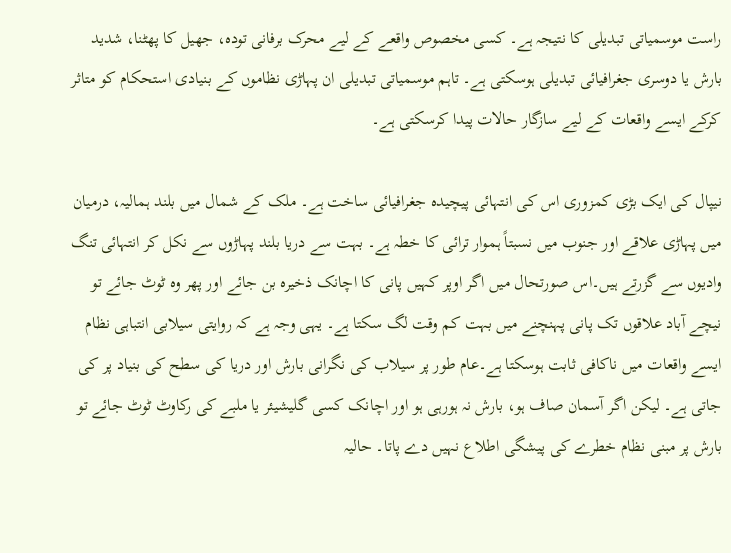راست موسمیاتی تبدیلی کا نتیجہ ہے۔ کسی مخصوص واقعے کے لیے محرک برفانی تودہ، جھیل کا پھٹنا، شدید بارش یا دوسری جغرافیائی تبدیلی ہوسکتی ہے۔ تاہم موسمیاتی تبدیلی ان پہاڑی نظاموں کے بنیادی استحکام کو متاثر کرکے ایسے واقعات کے لیے سازگار حالات پیدا کرسکتی ہے۔

نیپال کی ایک بڑی کمزوری اس کی انتہائی پیچیدہ جغرافیائی ساخت ہے۔ ملک کے شمال میں بلند ہمالیہ، درمیان میں پہاڑی علاقے اور جنوب میں نسبتاً ہموار ترائی کا خطہ ہے۔ بہت سے دریا بلند پہاڑوں سے نکل کر انتہائی تنگ وادیوں سے گزرتے ہیں۔اس صورتحال میں اگر اوپر کہیں پانی کا اچانک ذخیرہ بن جائے اور پھر وہ ٹوٹ جائے تو نیچے آباد علاقوں تک پانی پہنچنے میں بہت کم وقت لگ سکتا ہے۔ یہی وجہ ہے کہ روایتی سیلابی انتباہی نظام ایسے واقعات میں ناکافی ثابت ہوسکتا ہے۔عام طور پر سیلاب کی نگرانی بارش اور دریا کی سطح کی بنیاد پر کی جاتی ہے۔ لیکن اگر آسمان صاف ہو، بارش نہ ہورہی ہو اور اچانک کسی گلیشیئر یا ملبے کی رکاوٹ ٹوٹ جائے تو بارش پر مبنی نظام خطرے کی پیشگی اطلاع نہیں دے پاتا۔ حالیہ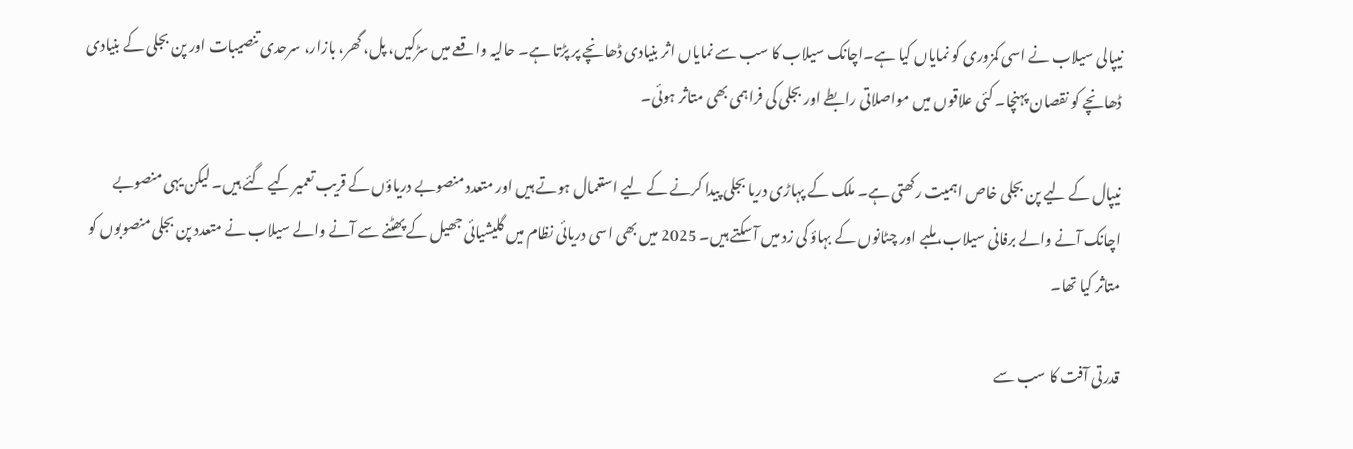نیپالی سیلاب نے اسی کمزوری کو نمایاں کیا ہے۔اچانک سیلاب کا سب سے نمایاں اثر بنیادی ڈھانچے پر پڑتا ہے۔ حالیہ واقعے میں سڑکیں، پل، گھر، بازار، سرحدی تنصیبات اور پن بجلی کے بنیادی ڈھانچے کو نقصان پہنچا۔ کئی علاقوں میں مواصلاتی رابطے اور بجلی کی فراہمی بھی متاثر ہوئی۔

نیپال کے لیے پن بجلی خاص اہمیت رکھتی ہے۔ ملک کے پہاڑی دریا بجلی پیدا کرنے کے لیے استعمال ہوتے ہیں اور متعدد منصوبے دریاؤں کے قریب تعمیر کیے گئے ہیں۔ لیکن یہی منصوبے اچانک آنے والے برفانی سیلاب، ملبے اور چٹانوں کے بہاؤ کی زد میں آسکتے ہیں۔ 2025 میں بھی اسی دریائی نظام میں گلیشیائی جھیل کے پھٹنے سے آنے والے سیلاب نے متعدد پن بجلی منصوبوں کو متاثر کیا تھا۔

قدرتی آفت کا سب سے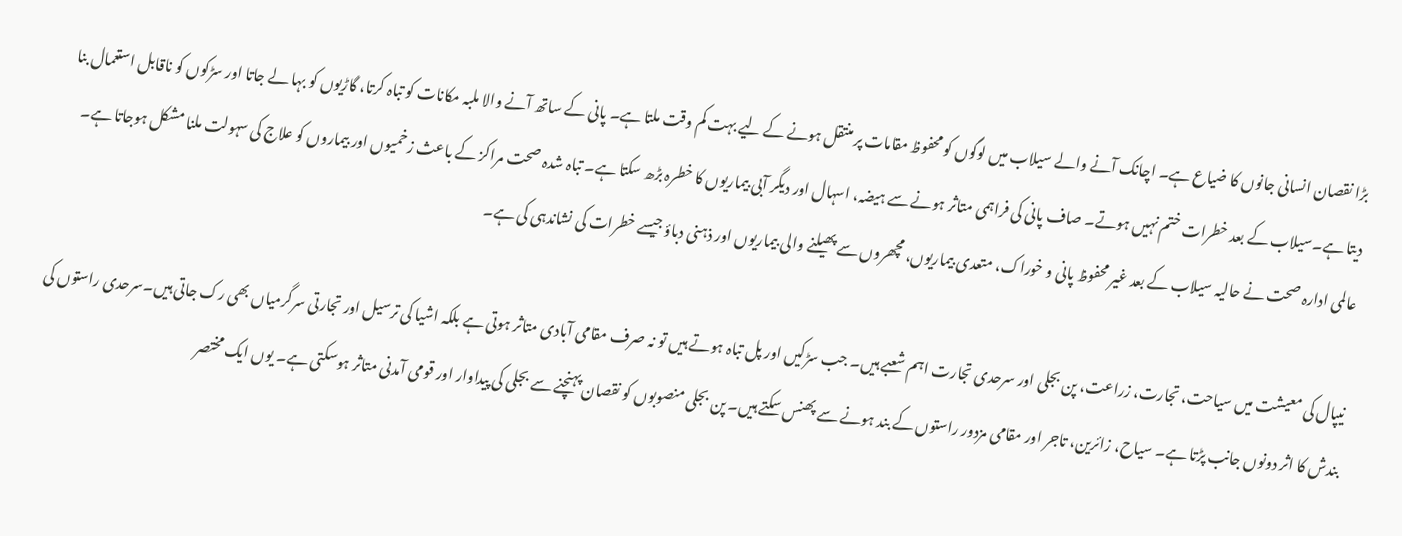بڑا نقصان انسانی جانوں کا ضیاع ہے۔ اچانک آنے والے سیلاب میں لوگوں کو محفوظ مقامات پر منتقل ہونے کے لیے بہت کم وقت ملتا ہے۔ پانی کے ساتھ آنے والا ملبہ مکانات کو تباہ کرتا، گاڑیوں کو بہا لے جاتا اور سڑکوں کو ناقابل استعمال بنا دیتا ہے۔سیلاب کے بعد خطرات ختم نہیں ہوتے۔ صاف پانی کی فراہمی متاثر ہونے سے ہیضہ، اسہال اور دیگر آبی بیماریوں کا خطرہ بڑھ سکتا ہے۔ تباہ شدہ صحت مراکز کے باعث زخمیوں اور بیماروں کو علاج کی سہولت ملنا مشکل ہوجاتا ہے۔ عالمی ادارہ صحت نے حالیہ سیلاب کے بعد غیر محفوظ پانی و خوراک، متعدی بیماریوں، مچھروں سے پھیلنے والی بیماریوں اور ذہنی دباؤ جیسے خطرات کی نشاندہی کی ہے۔

نیپال کی معیشت میں سیاحت، تجارت، زراعت، پن بجلی اور سرحدی تجارت اہم شعبے ہیں۔ جب سڑکیں اور پل تباہ ہوتے ہیں تو نہ صرف مقامی آبادی متاثر ہوتی ہے بلکہ اشیا کی ترسیل اور تجارتی سرگرمیاں بھی رک جاتی ہیں۔سرحدی راستوں کی بندش کا اثر دونوں جانب پڑتا ہے۔ سیاح، زائرین، تاجر اور مقامی مزدور راستوں کے بند ہونے سے پھنس سکتے ہیں۔ پن بجلی منصوبوں کو نقصان پہنچنے سے بجلی کی پیداوار اور قومی آمدنی متاثر ہوسکتی ہے۔ یوں ایک مختصر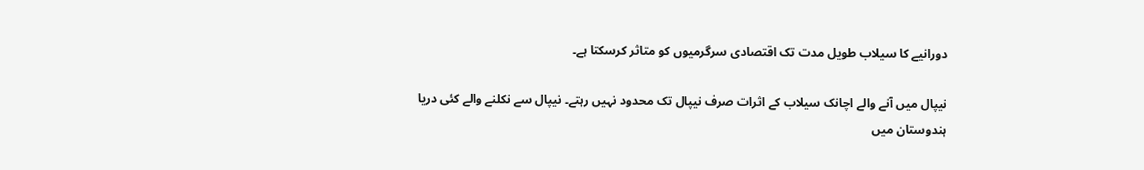دورانیے کا سیلاب طویل مدت تک اقتصادی سرگرمیوں کو متاثر کرسکتا ہے۔

نیپال میں آنے والے اچانک سیلاب کے اثرات صرف نیپال تک محدود نہیں رہتے۔ نیپال سے نکلنے والے کئی دریا ہندوستان میں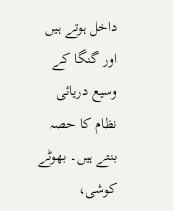داخل ہوتے ہیں اور گنگا کے وسیع دریائی نظام کا حصہ بنتے ہیں۔ بھوٹے کوشی،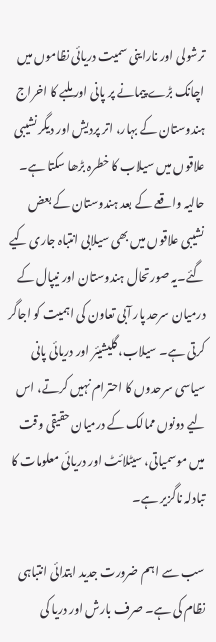ترشولی اور ناراینی سمیت دریائی نظاموں میں اچانک بڑے پیمانے پر پانی اور ملبے کا اخراج ہندوستان کے بہار، اتر پردیش اور دیگر نشیبی علاقوں میں سیلاب کا خطرہ بڑھا سکتا ہے۔ حالیہ واقعے کے بعد ہندوستان کے بعض نشیبی علاقوں میں بھی سیلابی انتباہ جاری کیے گئے۔یہ صورتحال ہندوستان اور نیپال کے درمیان سرحد پار آبی تعاون کی اہمیت کو اجاگر کرتی ہے۔ سیلاب، گلیشیئر اور دریائی پانی سیاسی سرحدوں کا احترام نہیں کرتے، اس لیے دونوں ممالک کے درمیان حقیقی وقت میں موسمیاتی، سیٹلائٹ اور دریائی معلومات کا تبادلہ ناگزیر ہے۔

سب سے اہم ضرورت جدید ابتدائی انتباہی نظام کی ہے۔ صرف بارش اور دریا کی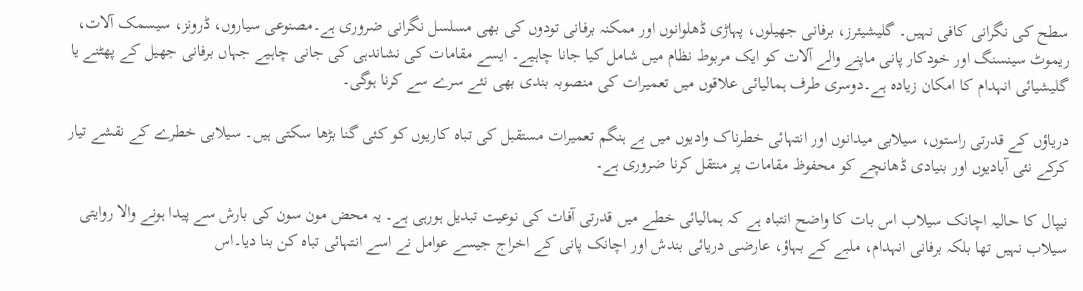سطح کی نگرانی کافی نہیں۔ گلیشیئرز، برفانی جھیلوں، پہاڑی ڈھلوانوں اور ممکنہ برفانی تودوں کی بھی مسلسل نگرانی ضروری ہے۔مصنوعی سیاروں، ڈرونز، سیسمک آلات، ریموٹ سینسنگ اور خودکار پانی ماپنے والے آلات کو ایک مربوط نظام میں شامل کیا جانا چاہیے۔ ایسے مقامات کی نشاندہی کی جانی چاہیے جہاں برفانی جھیل کے پھٹنے یا گلیشیائی انہدام کا امکان زیادہ ہے۔دوسری طرف ہمالیائی علاقوں میں تعمیرات کی منصوبہ بندی بھی نئے سرے سے کرنا ہوگی۔

دریاؤں کے قدرتی راستوں، سیلابی میدانوں اور انتہائی خطرناک وادیوں میں بے ہنگم تعمیرات مستقبل کی تباہ کاریوں کو کئی گنا بڑھا سکتی ہیں۔ سیلابی خطرے کے نقشے تیار کرکے نئی آبادیوں اور بنیادی ڈھانچے کو محفوظ مقامات پر منتقل کرنا ضروری ہے۔

نیپال کا حالیہ اچانک سیلاب اس بات کا واضح انتباہ ہے کہ ہمالیائی خطے میں قدرتی آفات کی نوعیت تبدیل ہورہی ہے۔ یہ محض مون سون کی بارش سے پیدا ہونے والا روایتی سیلاب نہیں تھا بلکہ برفانی انہدام، ملبے کے بہاؤ، عارضی دریائی بندش اور اچانک پانی کے اخراج جیسے عوامل نے اسے انتہائی تباہ کن بنا دیا۔اس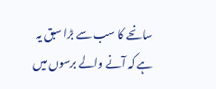سانحے کا سب سے بڑا سبق یہ ہے کہ آنے والے برسوں میں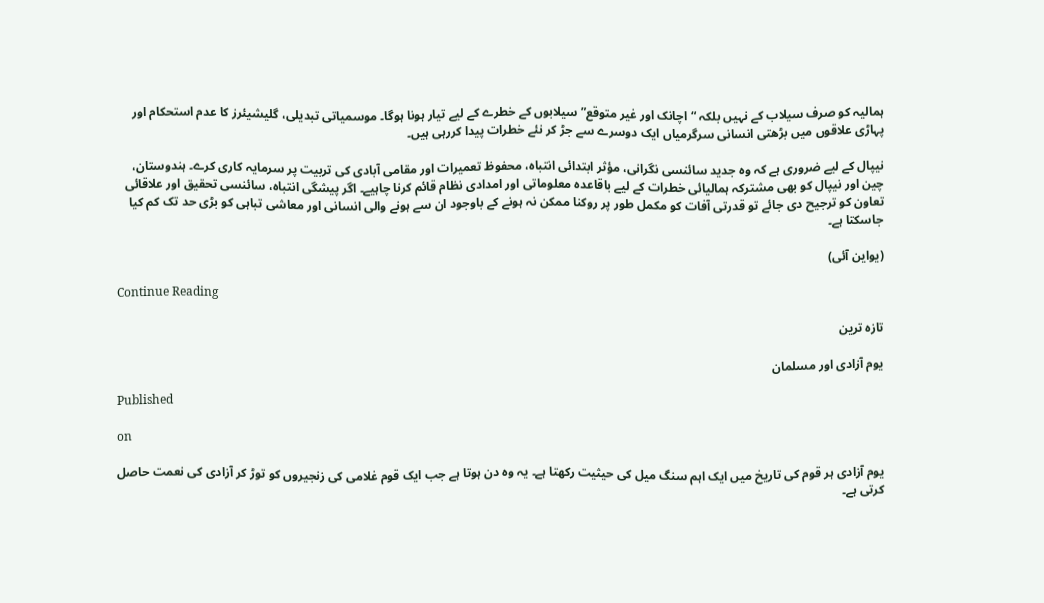ہمالیہ کو صرف سیلاب کے نہیں بلکہ “اچانک اور غیر متوقع” سیلابوں کے خطرے کے لیے تیار ہونا ہوگا۔ موسمیاتی تبدیلی، گلیشیئرز کا عدم استحکام اور پہاڑی علاقوں میں بڑھتی انسانی سرگرمیاں ایک دوسرے سے جڑ کر نئے خطرات پیدا کررہی ہیں۔

نیپال کے لیے ضروری ہے کہ وہ جدید سائنسی نگرانی، مؤثر ابتدائی انتباہ، محفوظ تعمیرات اور مقامی آبادی کی تربیت پر سرمایہ کاری کرے۔ ہندوستان، چین اور نیپال کو بھی مشترکہ ہمالیائی خطرات کے لیے باقاعدہ معلوماتی اور امدادی نظام قائم کرنا چاہیے۔ اگر پیشگی انتباہ، سائنسی تحقیق اور علاقائی تعاون کو ترجیح دی جائے تو قدرتی آفات کو مکمل طور پر روکنا ممکن نہ ہونے کے باوجود ان سے ہونے والی انسانی اور معاشی تباہی کو بڑی حد تک کم کیا جاسکتا ہے۔

(یواین آئی)

Continue Reading

تازہ ترین

یوم آزادی اور مسلمان

Published

on

یوم آزادی ہر قوم کی تاریخ میں ایک اہم سنگ میل کی حیثیت رکھتا ہے۔ یہ وہ دن ہوتا ہے جب ایک قوم غلامی کی زنجیروں کو توڑ کر آزادی کی نعمت حاصل کرتی ہے۔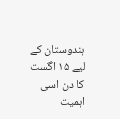ہندوستان کے لیے ۱۵ اگست کا دن اسی اہمیت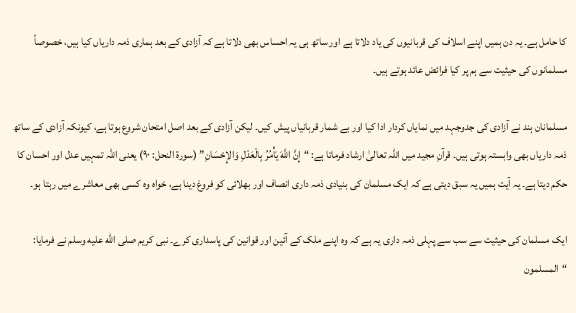کا حامل ہے۔ یہ دن ہمیں اپنے اسلاف کی قربانیوں کی یاد دلاتا ہے اور ساتھ ہی یہ احساس بھی دلاتا ہے کہ آزادی کے بعد ہماری ذمہ داریاں کیا ہیں، خصوصاً مسلمانوں کی حیثیت سے ہم پر کیا فرائض عائد ہوتے ہیں۔

مسلمانان ہند نے آزادی کی جدوجہد میں نمایاں کردار ادا کیا اور بے شمار قربانیاں پیش کیں۔ لیکن آزادی کے بعد اصل امتحان شروع ہوتا ہے، کیونکہ آزادی کے ساتھ ذمہ داریاں بھی وابستہ ہوتی ہیں۔ قرآنِ مجید میں اللہ تعالیٰ ارشاد فرماتا ہے: “إِنَّ اللَّهَ يَأْمُرُ بِالْعَدْلِ وَالإِحْسَانِ” (سورۃ النحل: ۹۰) یعنی اللہ تمہیں عدل اور احسان کا حکم دیتا ہے۔ یہ آیت ہمیں یہ سبق دیتی ہے کہ ایک مسلمان کی بنیادی ذمہ داری انصاف اور بھلائی کو فروغ دینا ہے، خواہ وہ کسی بھی معاشرے میں رہتا ہو۔

ایک مسلمان کی حیثیت سے سب سے پہلی ذمہ داری یہ ہے کہ وہ اپنے ملک کے آئین اور قوانین کی پاسداری کرے۔ نبی کریم صلى الله عليه وسلم نے فرمایا: “المسلمون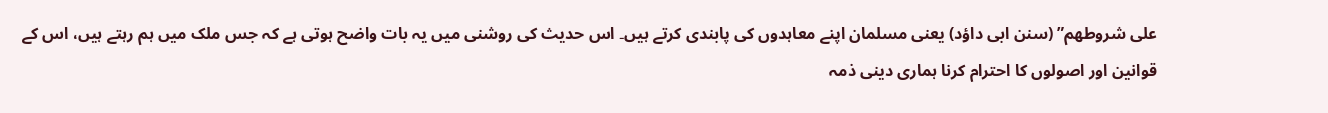على شروطهم” (سنن ابی داؤد) یعنی مسلمان اپنے معاہدوں کی پابندی کرتے ہیں۔ اس حدیث کی روشنی میں یہ بات واضح ہوتی ہے کہ جس ملک میں ہم رہتے ہیں، اس کے قوانین اور اصولوں کا احترام کرنا ہماری دینی ذمہ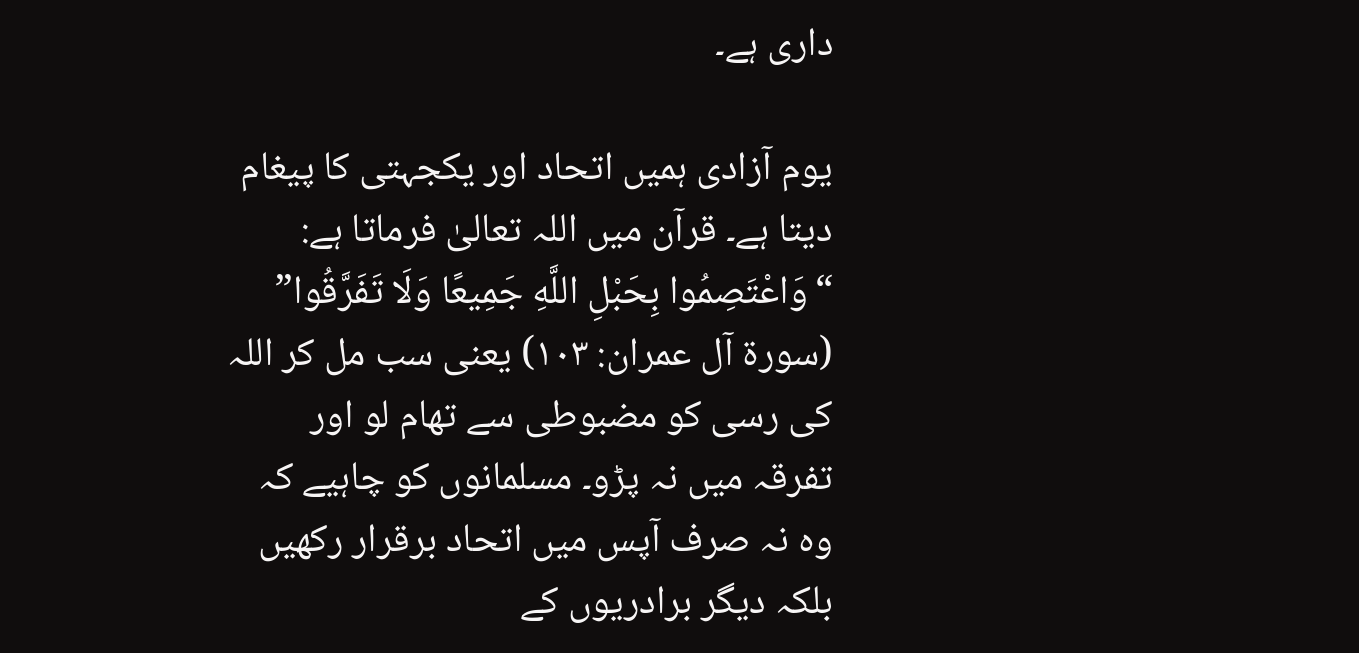داری ہے۔

یوم آزادی ہمیں اتحاد اور یکجہتی کا پیغام دیتا ہے۔ قرآن میں اللہ تعالیٰ فرماتا ہے: “وَاعْتَصِمُوا بِحَبْلِ اللَّهِ جَمِيعًا وَلَا تَفَرَّقُوا” (سورۃ آل عمران: ۱۰۳) یعنی سب مل کر اللہ کی رسی کو مضبوطی سے تھام لو اور تفرقہ میں نہ پڑو۔ مسلمانوں کو چاہیے کہ وہ نہ صرف آپس میں اتحاد برقرار رکھیں بلکہ دیگر برادریوں کے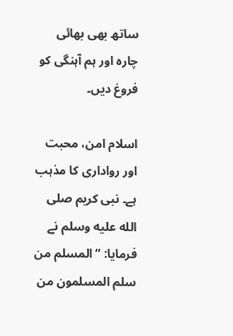ساتھ بھی بھائی چارہ اور ہم آہنگی کو فروغ دیں۔

اسلام امن، محبت اور رواداری کا مذہب ہے۔ نبی کریم صلى الله عليه وسلم نے فرمایا: “المسلم من سلم المسلمون من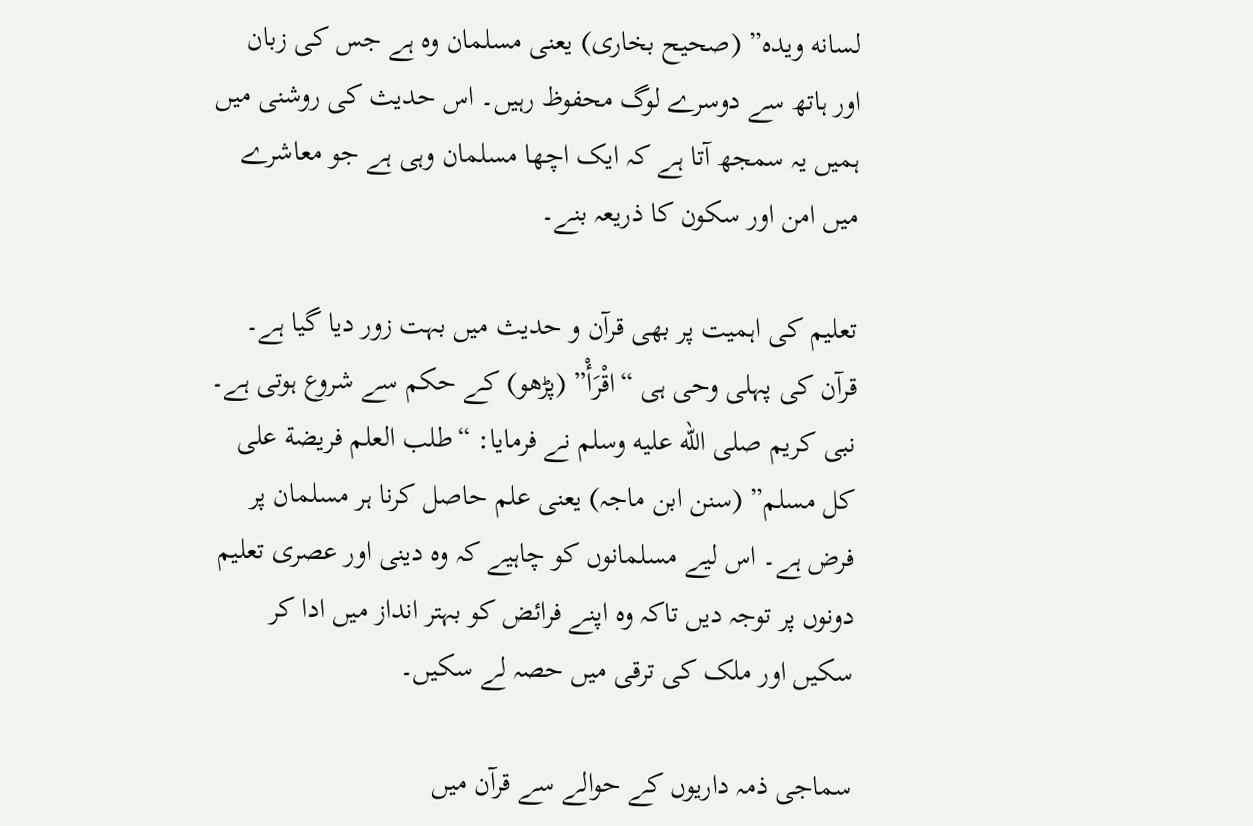لسانه ويده” (صحیح بخاری) یعنی مسلمان وہ ہے جس کی زبان اور ہاتھ سے دوسرے لوگ محفوظ رہیں۔ اس حدیث کی روشنی میں ہمیں یہ سمجھ آتا ہے کہ ایک اچھا مسلمان وہی ہے جو معاشرے میں امن اور سکون کا ذریعہ بنے۔

تعلیم کی اہمیت پر بھی قرآن و حدیث میں بہت زور دیا گیا ہے۔ قرآن کی پہلی وحی ہی “اقْرَأْ” (پڑھو) کے حکم سے شروع ہوتی ہے۔ نبی کریم صلى الله عليه وسلم نے فرمایا: “طلب العلم فريضة على كل مسلم” (سنن ابن ماجہ) یعنی علم حاصل کرنا ہر مسلمان پر فرض ہے۔ اس لیے مسلمانوں کو چاہیے کہ وہ دینی اور عصری تعلیم دونوں پر توجہ دیں تاکہ وہ اپنے فرائض کو بہتر انداز میں ادا کر سکیں اور ملک کی ترقی میں حصہ لے سکیں۔

سماجی ذمہ داریوں کے حوالے سے قرآن میں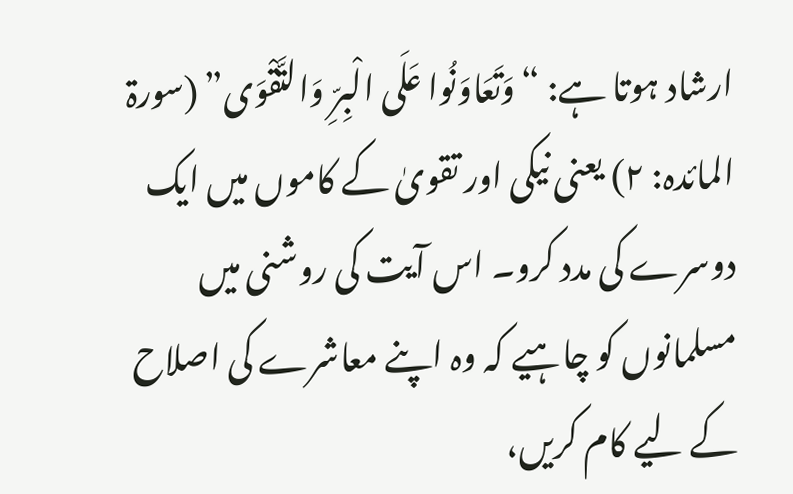ارشاد ہوتا ہے: “وَتَعَاوَنُوا عَلَى الْبِرِّ وَالتَّقْوَى” (سورۃ المائدہ: ۲) یعنی نیکی اور تقویٰ کے کاموں میں ایک دوسرے کی مدد کرو۔ اس آیت کی روشنی میں مسلمانوں کو چاہیے کہ وہ اپنے معاشرے کی اصلاح کے لیے کام کریں،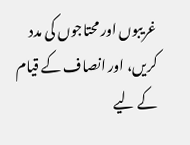غریبوں اور محتاجوں کی مدد کریں، اور انصاف کے قیام کے لیے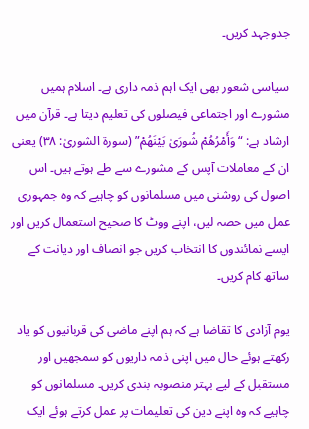جدوجہد کریں۔

سیاسی شعور بھی ایک اہم ذمہ داری ہے۔ اسلام ہمیں مشورے اور اجتماعی فیصلوں کی تعلیم دیتا ہے۔ قرآن میں ارشاد ہے: “وَأَمْرُهُمْ شُورَىٰ بَيْنَهُمْ” (سورۃ الشوریٰ: ۳۸) یعنی ان کے معاملات آپس کے مشورے سے طے ہوتے ہیں۔ اس اصول کی روشنی میں مسلمانوں کو چاہیے کہ وہ جمہوری عمل میں حصہ لیں، اپنے ووٹ کا صحیح استعمال کریں اور ایسے نمائندوں کا انتخاب کریں جو انصاف اور دیانت کے ساتھ کام کریں۔

یوم آزادی کا تقاضا ہے کہ ہم اپنے ماضی کی قربانیوں کو یاد رکھتے ہوئے حال میں اپنی ذمہ داریوں کو سمجھیں اور مستقبل کے لیے بہتر منصوبہ بندی کریں۔ مسلمانوں کو چاہیے کہ وہ اپنے دین کی تعلیمات پر عمل کرتے ہوئے ایک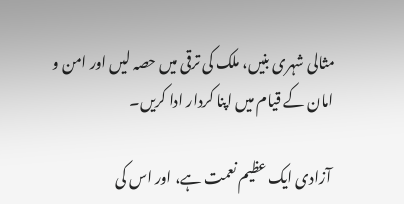مثالی شہری بنیں، ملک کی ترقی میں حصہ لیں اور امن و امان کے قیام میں اپنا کردار ادا کریں۔

 آزادی ایک عظیم نعمت ہے، اور اس کی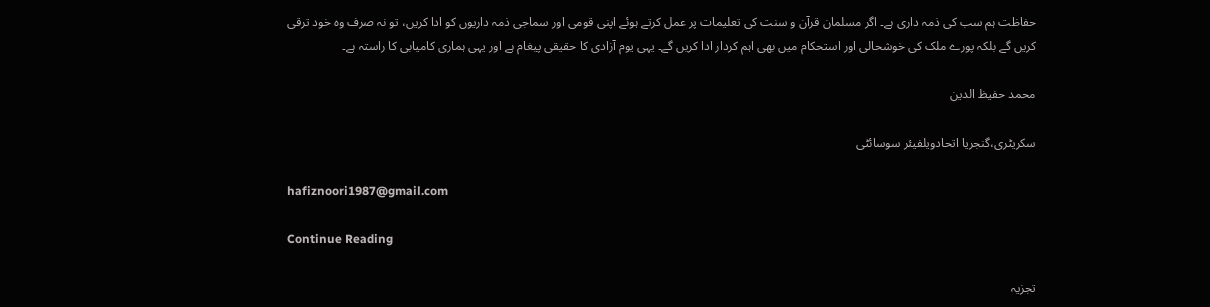حفاظت ہم سب کی ذمہ داری ہے۔ اگر مسلمان قرآن و سنت کی تعلیمات پر عمل کرتے ہوئے اپنی قومی اور سماجی ذمہ داریوں کو ادا کریں، تو نہ صرف وہ خود ترقی کریں گے بلکہ پورے ملک کی خوشحالی اور استحکام میں بھی اہم کردار ادا کریں گے۔ یہی یوم آزادی کا حقیقی پیغام ہے اور یہی ہماری کامیابی کا راستہ ہے۔

محمد حفیظ الدین

سکریٹری،گنجریا اتحادویلفیئر سوسائٹی

hafiznoori1987@gmail.com

Continue Reading

تجزیہ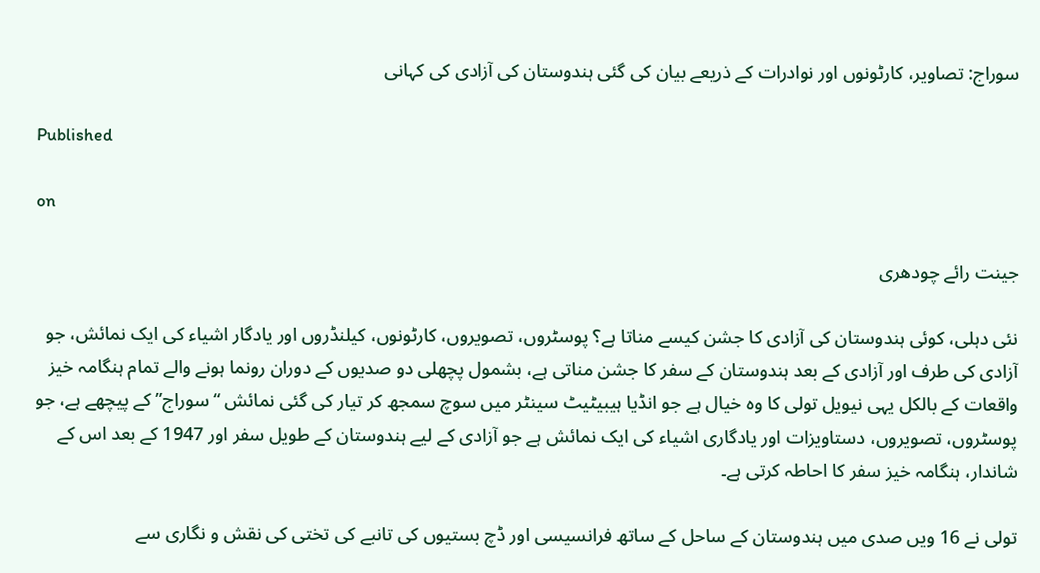سوراج: تصاویر، کارٹونوں اور نوادرات کے ذریعے بیان کی گئی ہندوستان کی آزادی کی کہانی

Published

on

جینت رائے چودھری

نئی دہلی، کوئی ہندوستان کی آزادی کا جشن کیسے مناتا ہے؟ پوسٹروں، تصویروں، کارٹونوں، کیلنڈروں اور یادگار اشیاء کی ایک نمائش، جو آزادی کی طرف اور آزادی کے بعد ہندوستان کے سفر کا جشن مناتی ہے، بشمول پچھلی دو صدیوں کے دوران رونما ہونے والے تمام ہنگامہ خیز واقعات کے بالکل یہی نیویل تولی کا وہ خیال ہے جو انڈیا ہیبیٹیٹ سینٹر میں سوچ سمجھ کر تیار کی گئی نمائش “سوراج” کے پیچھے ہے، جو پوسٹروں، تصویروں، دستاویزات اور یادگاری اشیاء کی ایک نمائش ہے جو آزادی کے لیے ہندوستان کے طویل سفر اور 1947 کے بعد اس کے شاندار، ہنگامہ خیز سفر کا احاطہ کرتی ہے۔

تولی نے 16 ویں صدی میں ہندوستان کے ساحل کے ساتھ فرانسیسی اور ڈچ بستیوں کی تانبے کی تختی کی نقش و نگاری سے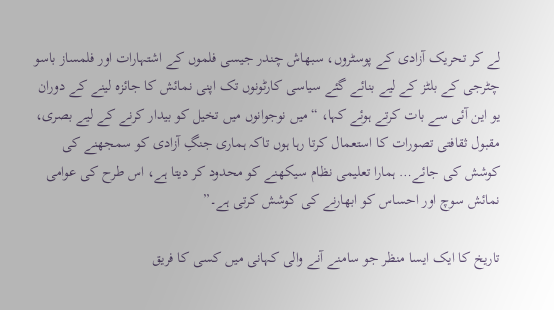لے کر تحریک آزادی کے پوسٹروں، سبھاش چندر جیسی فلموں کے اشتہارات اور فلمساز باسو چٹرجی کے بلٹز کے لیے بنائے گئے سیاسی کارٹونوں تک اپنی نمائش کا جائزہ لینے کے دوران یو این آئی سے بات کرتے ہوئے کہا، “میں نوجوانوں میں تخیل کو بیدار کرنے کے لیے بصری، مقبول ثقافتی تصورات کا استعمال کرتا رہا ہوں تاکہ ہماری جنگِ آزادی کو سمجھنے کی کوشش کی جائے… ہمارا تعلیمی نظام سیکھنے کو محدود کر دیتا ہے، اس طرح کی عوامی نمائش سوچ اور احساس کو ابھارنے کی کوشش کرتی ہے۔”

تاریخ کا ایک ایسا منظر جو سامنے آنے والی کہانی میں کسی کا فریق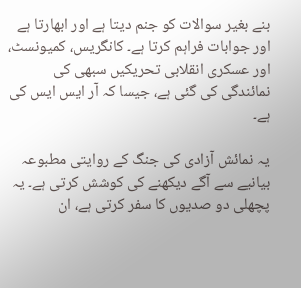بنے بغیر سوالات کو جنم دیتا ہے اور ابھارتا ہے اور جوابات فراہم کرتا ہے۔ کانگریس، کمیونسٹ، اور عسکری انقلابی تحریکیں سبھی کی نمائندگی کی گئی ہے، جیسا کہ آر ایس ایس کی ہے۔

یہ نمائش آزادی کی جنگ کے روایتی مطبوعہ بیانیے سے آگے دیکھنے کی کوشش کرتی ہے۔ یہ پچھلی دو صدیوں کا سفر کرتی ہے، ان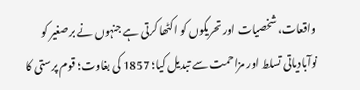واقعات، شخصیات اور تحریکوں کو اکٹھا کرتی ہے جنہوں نے برصغیر کو نوآبادیاتی تسلط اور مزاحمت سے تبدیل کیا؛ 1857 کی بغاوت؛ قوم پرستی کا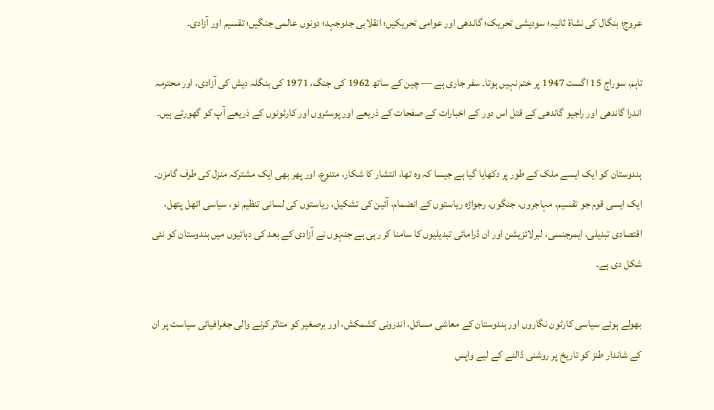عروج؛ بنگال کی نشاۃ ثانیہ؛ سودیشی تحریک؛ گاندھی اور عوامی تحریکیں؛ انقلابی جدوجہد؛ دونوں عالمی جنگیں؛ تقسیم اور آزادی۔

تاہم، سوراج 15 اگست 1947 پر ختم نہیں ہوتا۔ سفر جاری ہے — چین کے ساتھ 1962 کی جنگ، 1971 کی بنگلہ دیش کی آزادی، اور محترمہ اندرا گاندھی اور راجیو گاندھی کے قتل اس دور کے اخبارات کے صفحات کے ذریعے اور پوسٹروں اور کارٹونوں کے ذریعے آپ کو گھورتے ہیں۔

ہندوستان کو ایک ایسے ملک کے طور پر دکھایا گیا ہے جیسا کہ وہ تھا، انتشار کا شکار، متنوع، اور پھر بھی ایک مشترکہ منزل کی طرف گامزن۔ ایک ایسی قوم جو تقسیم، مہاجروں، جنگوں، رجواڑہ ریاستوں کے انضمام، آئین کی تشکیل، ریاستوں کی لسانی تنظیم نو، سیاسی اتھل پتھل، اقتصادی تبدیلی، ایمرجنسی، لبرلائزیشن اور ان ڈرامائی تبدیلیوں کا سامنا کر رہی ہے جنہوں نے آزادی کے بعد کی دہائیوں میں ہندوستان کو نئی شکل دی ہے۔

بھولے ہوئے سیاسی کارٹون نگاروں اور ہندوستان کے معاشی مسائل، اندرونی کشمکش، اور برصغیر کو متاثر کرنے والی جغرافیائی سیاست پر ان کے شاندار طنز کو تاریخ پر روشنی ڈالنے کے لیے واپس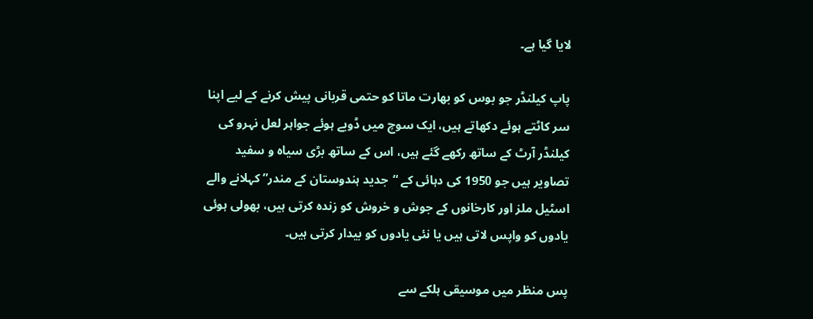لایا گیا ہے۔

پاپ کیلنڈر جو بوس کو بھارت ماتا کو حتمی قربانی پیش کرنے کے لیے اپنا سر کاٹتے ہوئے دکھاتے ہیں، ایک سوچ میں ڈوبے ہوئے جواہر لعل نہرو کی کیلنڈر آرٹ کے ساتھ رکھے گئے ہیں، اس کے ساتھ بڑی سیاہ و سفید تصاویر ہیں جو 1950 کی دہائی کے “جدید ہندوستان کے مندر” کہلانے والے اسٹیل ملز اور کارخانوں کے جوش و خروش کو زندہ کرتی ہیں، بھولی ہوئی یادوں کو واپس لاتی ہیں یا نئی یادوں کو بیدار کرتی ہیں۔

پس منظر میں موسیقی ہلکے سے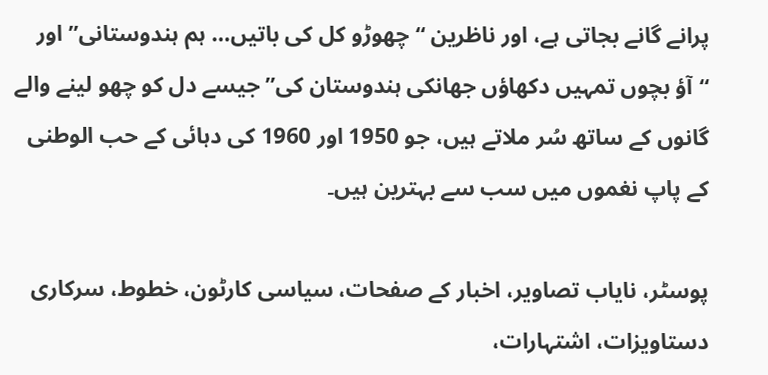پرانے گانے بجاتی ہے، اور ناظرین “چھوڑو کل کی باتیں… ہم ہندوستانی” اور “آؤ بچوں تمہیں دکھاؤں جھانکی ہندوستان کی” جیسے دل کو چھو لینے والے گانوں کے ساتھ سُر ملاتے ہیں، جو 1950 اور 1960 کی دہائی کے حب الوطنی کے پاپ نغموں میں سب سے بہترین ہیں۔

پوسٹر، نایاب تصاویر، اخبار کے صفحات، سیاسی کارٹون، خطوط، سرکاری دستاویزات، اشتہارات،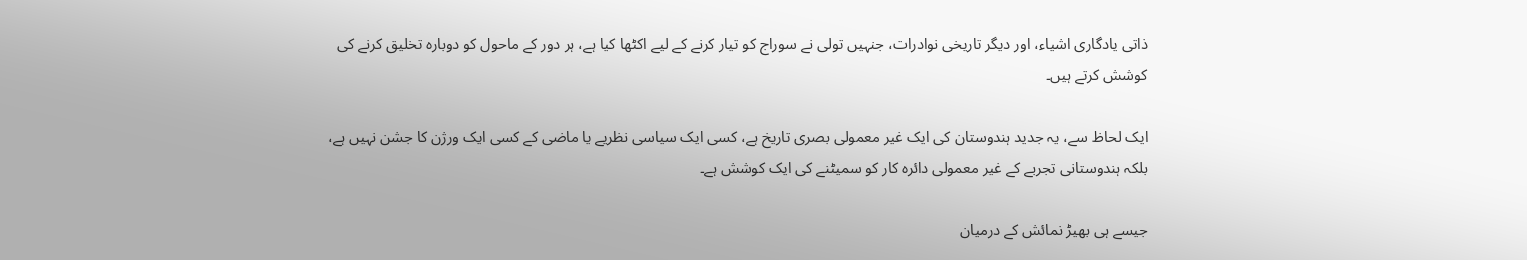ذاتی یادگاری اشیاء، اور دیگر تاریخی نوادرات، جنہیں تولی نے سوراج کو تیار کرنے کے لیے اکٹھا کیا ہے، ہر دور کے ماحول کو دوبارہ تخلیق کرنے کی کوشش کرتے ہیں۔

ایک لحاظ سے، یہ جدید ہندوستان کی ایک غیر معمولی بصری تاریخ ہے، کسی ایک سیاسی نظریے یا ماضی کے کسی ایک ورژن کا جشن نہیں ہے، بلکہ ہندوستانی تجربے کے غیر معمولی دائرہ کار کو سمیٹنے کی ایک کوشش ہے۔

جیسے ہی بھیڑ نمائش کے درمیان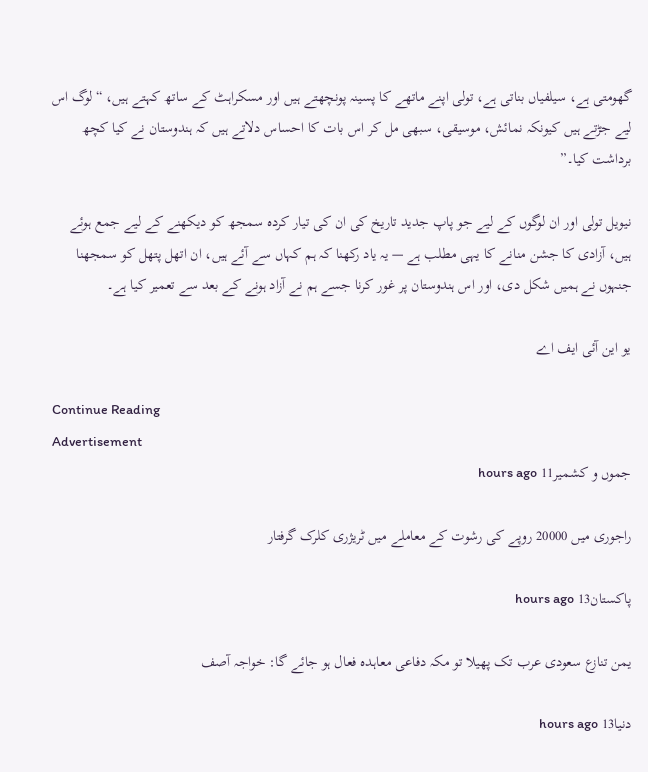گھومتی ہے، سیلفیاں بناتی ہے، تولی اپنے ماتھے کا پسینہ پونچھتے ہیں اور مسکراہٹ کے ساتھ کہتے ہیں، “لوگ اس لیے جڑتے ہیں کیونکہ نمائش، موسیقی، سبھی مل کر اس بات کا احساس دلاتے ہیں کہ ہندوستان نے کیا کچھ برداشت کیا۔”

نیویل تولی اور ان لوگوں کے لیے جو پاپ جدید تاریخ کی ان کی تیار کردہ سمجھ کو دیکھنے کے لیے جمع ہوئے ہیں، آزادی کا جشن منانے کا یہی مطلب ہے — یہ یاد رکھنا کہ ہم کہاں سے آئے ہیں، ان اتھل پتھل کو سمجھنا جنہوں نے ہمیں شکل دی، اور اس ہندوستان پر غور کرنا جسے ہم نے آزاد ہونے کے بعد سے تعمیر کیا ہے۔

یو این آئی ایف اے

Continue Reading
Advertisement
جموں و کشمیر11 hours ago

راجوری میں 20000 روپے کی رشوت کے معاملے میں ٹریژری کلرک گرفتار

پاکستان13 hours ago

یمن تنازع سعودی عرب تک پھیلا تو مکہ دفاعی معاہدہ فعال ہو جائے گا: خواجہ آصف

دنیا13 hours ago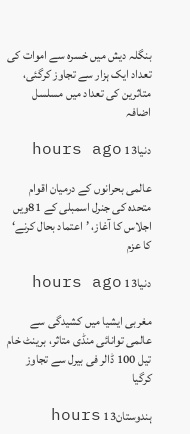بنگلہ دیش میں خسرہ سے اموات کی تعداد ایک ہزار سے تجاوز کرگئی، متاثرین کی تعداد میں مسلسل اضافہ

دنیا13 hours ago

عالمی بحرانوں کے درمیان اقوام متحدہ کی جنرل اسمبلی کے 81ویں اجلاس کا آغاز، ’اعتماد بحال کرنے‘ کا عزم

دنیا13 hours ago

مغربی ایشیا میں کشیدگی سے عالمی توانائی منڈی متاثر، برینٹ خام تیل 100 ڈالر فی بیرل سے تجاوز کرگیا

ہندوستان13 hours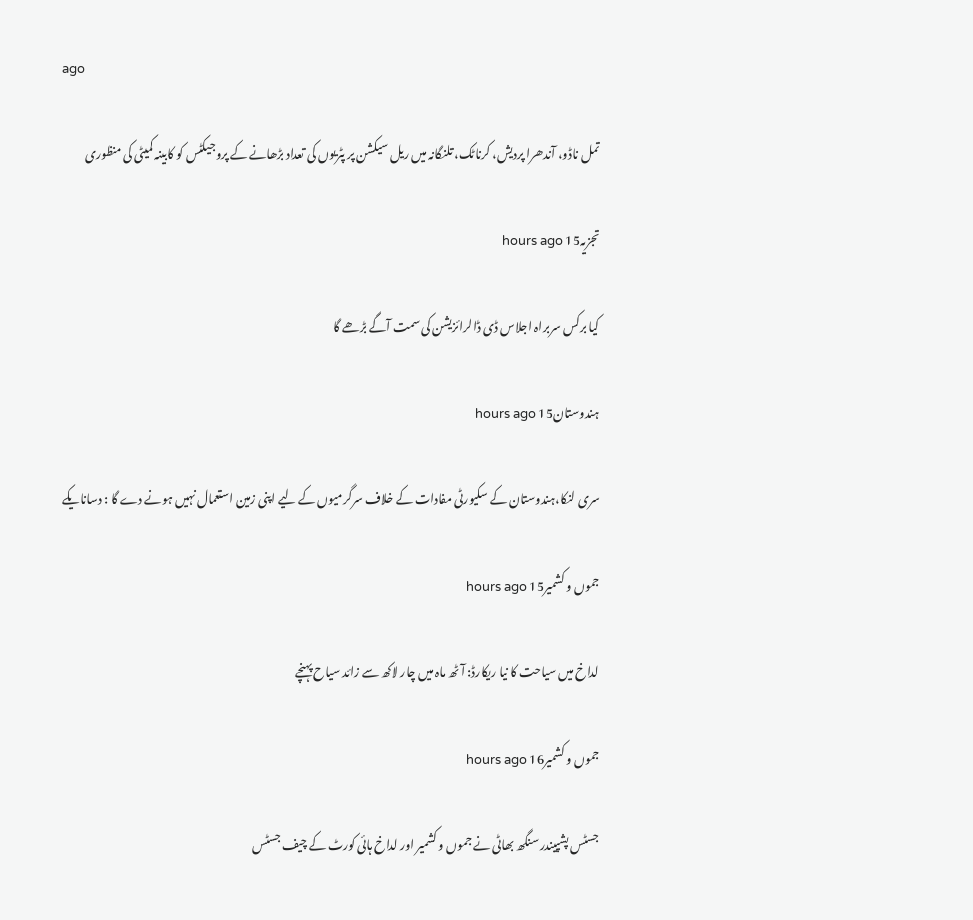ago

تمل ناڈو، آندھرا پردیش، کرناٹک، تلنگانہ میں ریل سیکشن پر پٹریوں کی تعداد بڑھانے کے پروجیکٹس کو کابینہ کمیٹی کی منظوری

تجزیہ15 hours ago

کیا برکس سربراہ اجلاس ڈی ڈالرائزیشن کی سمت آگے بڑھے گا

ہندوستان15 hours ago

سری لنکا،ہندوستان کے سکیورٹی مفادات کے خلاف سرگرمیوں کے لیے اپنی زمین استعمال نہیں ہونے دے گا : دسانایکے

جموں و کشمیر15 hours ago

لداخ میں سیاحت کا نیا ریکارڈ: آٹھ ماہ میں چار لاکھ سے زائد سیاح پہنچے

جموں و کشمیر16 hours ago

جسٹس پشپیندر سنگھ بھاٹی نے جموں و کشمیر اور لداخ ہائی کورٹ کے چیف جسٹس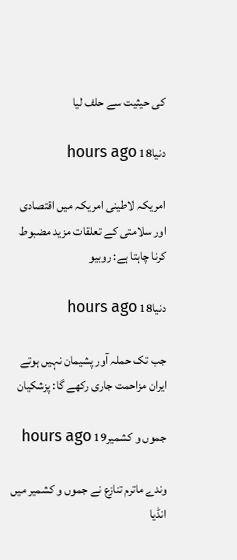کی حیثیت سے حلف لیا

دنیا18 hours ago

امریکہ لاطینی امریکہ میں اقتصادی اور سلامتی کے تعلقات مزید مضبوط کرنا چاہتا ہے: روبیو

دنیا18 hours ago

جب تک حملہ آور پشیمان نہیں ہوتے ایران مزاحمت جاری رکھے گا: پزشکیان

جموں و کشمیر19 hours ago

وندے ماترم تنازع نے جموں و کشمیر میں انڈیا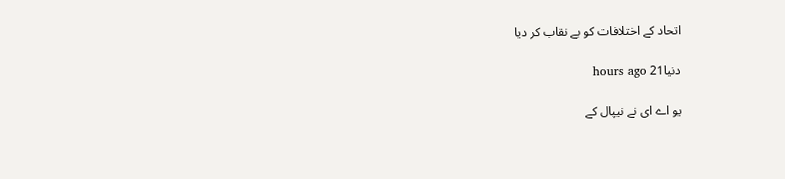اتحاد کے اختلافات کو بے نقاب کر دیا

دنیا21 hours ago

یو اے ای نے نیپال کے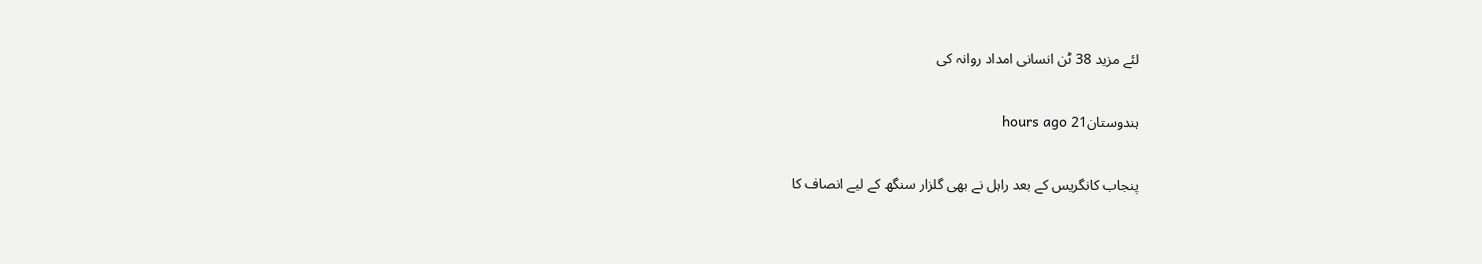لئے مزید 38 ٹن انسانی امداد روانہ کی

ہندوستان21 hours ago

پنجاب کانگریس کے بعد راہل نے بھی گلزار سنگھ کے لیے انصاف کا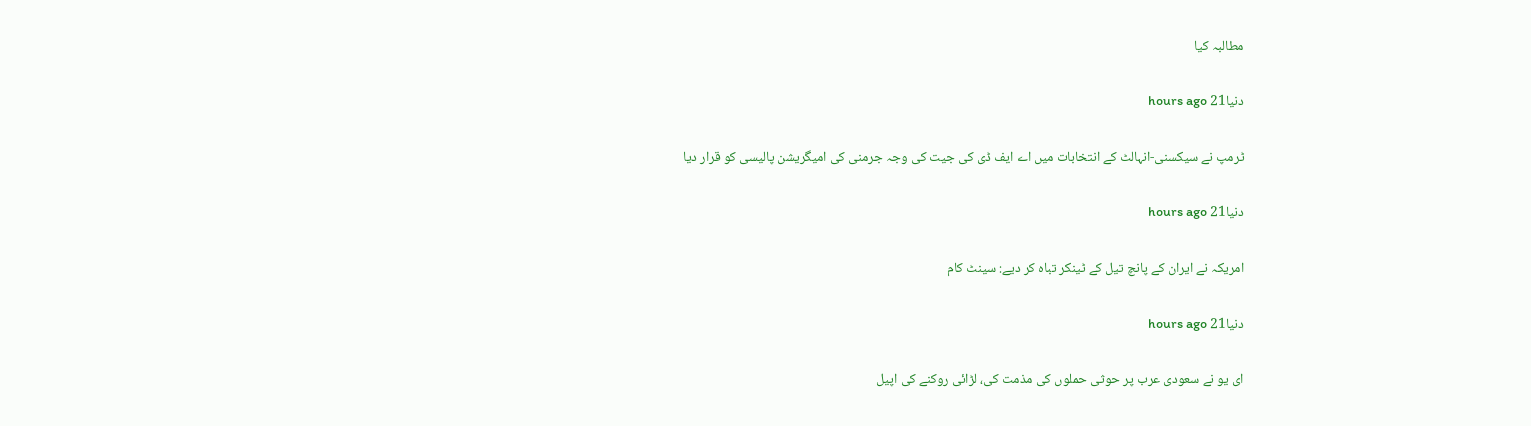مطالبہ کیا

دنیا21 hours ago

ٹرمپ نے سیکسنی-انہالٹ کے انتخابات میں اے ایف ڈی کی جیت کی وجہ جرمنی کی امیگریشن پالیسی کو قرار دیا

دنیا21 hours ago

امریکہ نے ایران کے پانچ تیل کے ٹینکر تباہ کر دیے: سینٹ کام

دنیا21 hours ago

ای یو نے سعودی عرب پر حوثی حملوں کی مذمت کی، لڑائی روکنے کی اپیل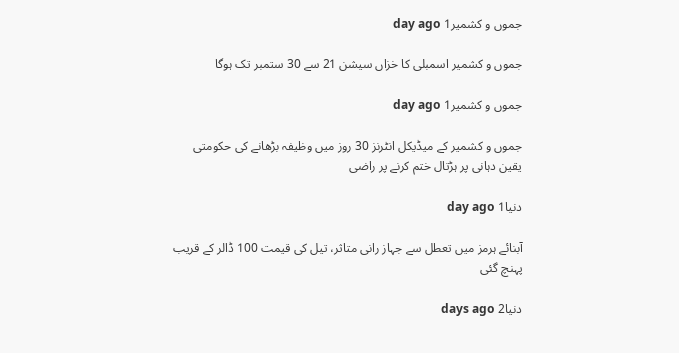جموں و کشمیر1 day ago

جموں و کشمیر اسمبلی کا خزاں سیشن 21 سے 30 ستمبر تک ہوگا

جموں و کشمیر1 day ago

جموں و کشمیر کے میڈیکل انٹرنز 30 روز میں وظیفہ بڑھانے کی حکومتی یقین دہانی پر ہڑتال ختم کرنے پر راضی

دنیا1 day ago

آبنائے ہرمز میں تعطل سے جہاز رانی متاثر، تیل کی قیمت 100 ڈالر کے قریب پہنچ گئی

دنیا2 days ago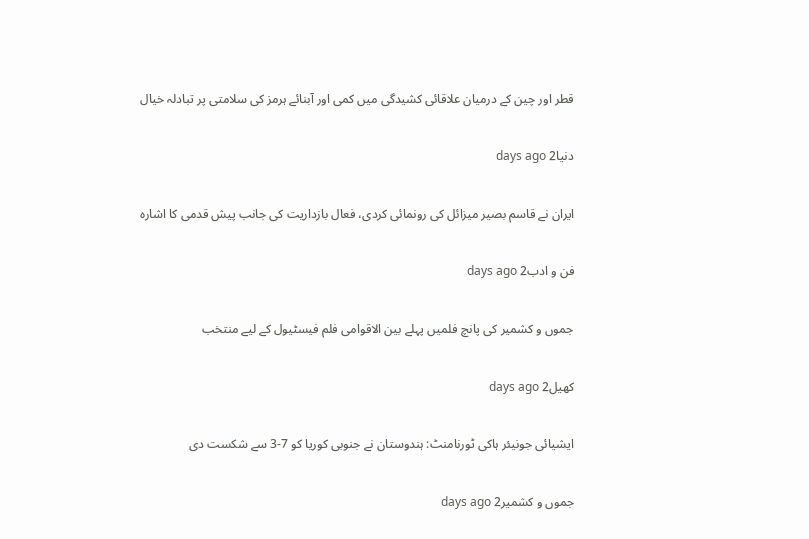قطر اور چین کے درمیان علاقائی کشیدگی میں کمی اور آبنائے ہرمز کی سلامتی پر تبادلہ خیال

دنیا2 days ago

ایران نے قاسم بصیر میزائل کی رونمائی کردی، فعال بازداریت کی جانب پیش قدمی کا اشارہ

فن و ادب2 days ago

جموں و کشمیر کی پانچ فلمیں پہلے بین الاقوامی فلم فیسٹیول کے لیے منتخب

کھیل2 days ago

ایشیائی جونیئر ہاکی ٹورنامنٹ: ہندوستان نے جنوبی کوریا کو 7-3 سے شکست دی

جموں و کشمیر2 days ago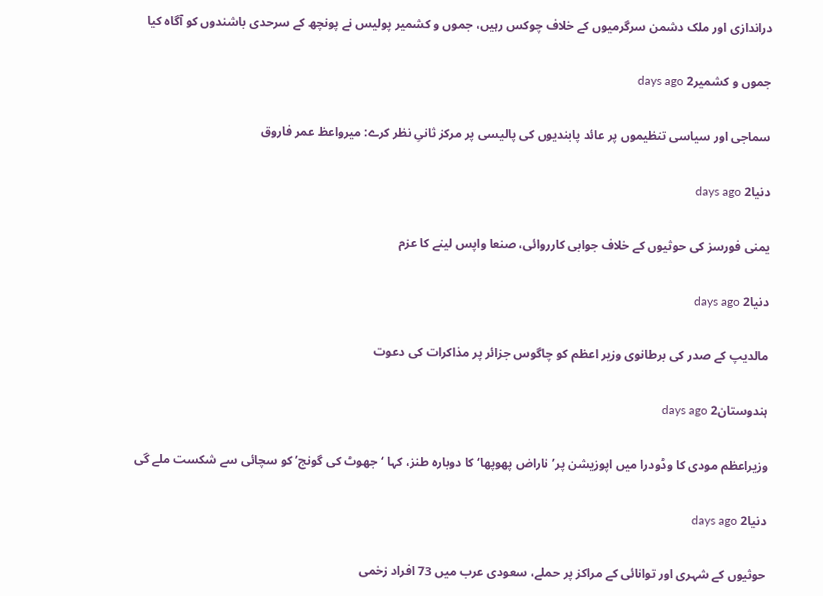دراندازی اور ملک دشمن سرگرمیوں کے خلاف چوکس رہیں، جموں و کشمیر پولیس نے پونچھ کے سرحدی باشندوں کو آگاہ کیا

جموں و کشمیر2 days ago

سماجی اور سیاسی تنظیموں پر عائد پابندیوں کی پالیسی پر مرکز ثانیِ نظر کرے: میرواعظ عمر فاروق

دنیا2 days ago

یمنی فورسز کی حوثیوں کے خلاف جوابی کارروائی، صنعا واپس لینے کا عزم

دنیا2 days ago

مالدیپ کے صدر کی برطانوی وزیر اعظم کو چاگوس جزائر پر مذاکرات کی دعوت

ہندوستان2 days ago

وزیراعظم مودی کا وڈودرا میں اپوزیشن پر’ناراض پھوپھا‘ کا دوبارہ طنز، کہا ‘جھوٹ کی گونج’ کو سچائی سے شکست ملے گی

دنیا2 days ago

حوثیوں کے شہری اور توانائی کے مراکز پر حملے، سعودی عرب میں 73 افراد زخمی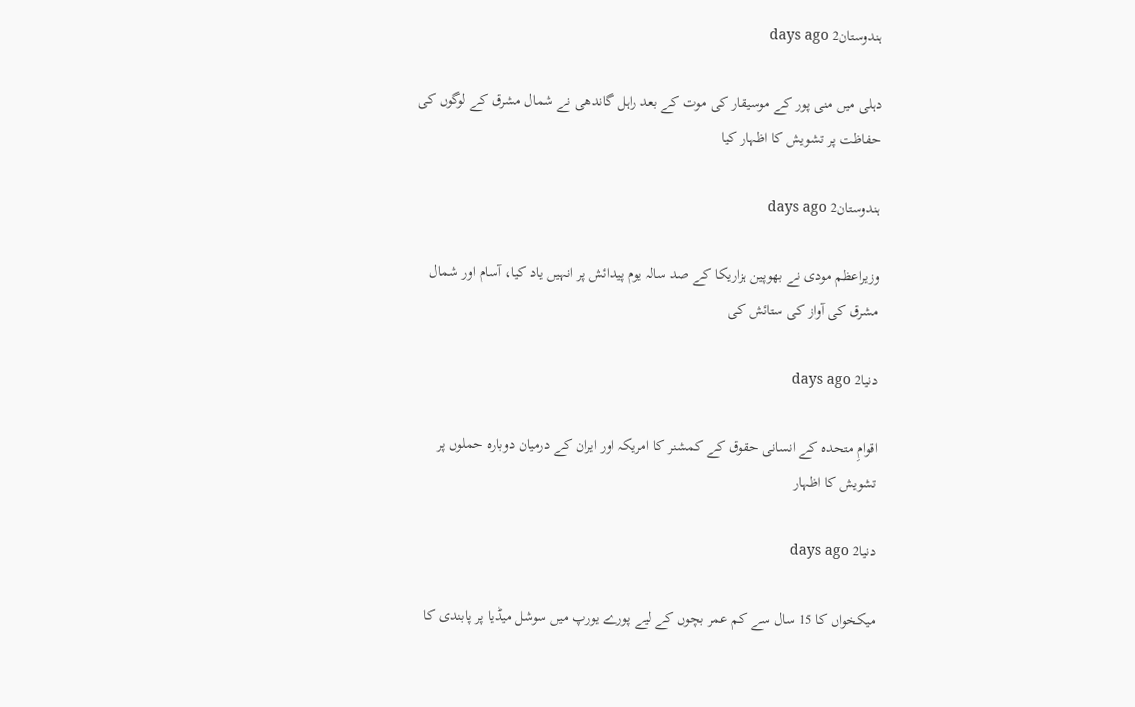ہندوستان2 days ago

دہلی میں منی پور کے موسیقار کی موت کے بعد راہل گاندھی نے شمال مشرق کے لوگوں کی حفاظت پر تشویش کا اظہار کیا

ہندوستان2 days ago

وزیراعظم مودی نے بھوپین ہزاریکا کے صد سالہ یوم پیدائش پر انہیں یاد کیا، آسام اور شمال مشرق کی آواز کی ستائش کی

دنیا2 days ago

اقوامِ متحدہ کے انسانی حقوق کے کمشنر کا امریکہ اور ایران کے درمیان دوبارہ حملوں پر تشویش کا اظہار

دنیا2 days ago

میکخواں کا 15 سال سے کم عمر بچوں کے لیے پورے یورپ میں سوشل میڈیا پر پابندی کا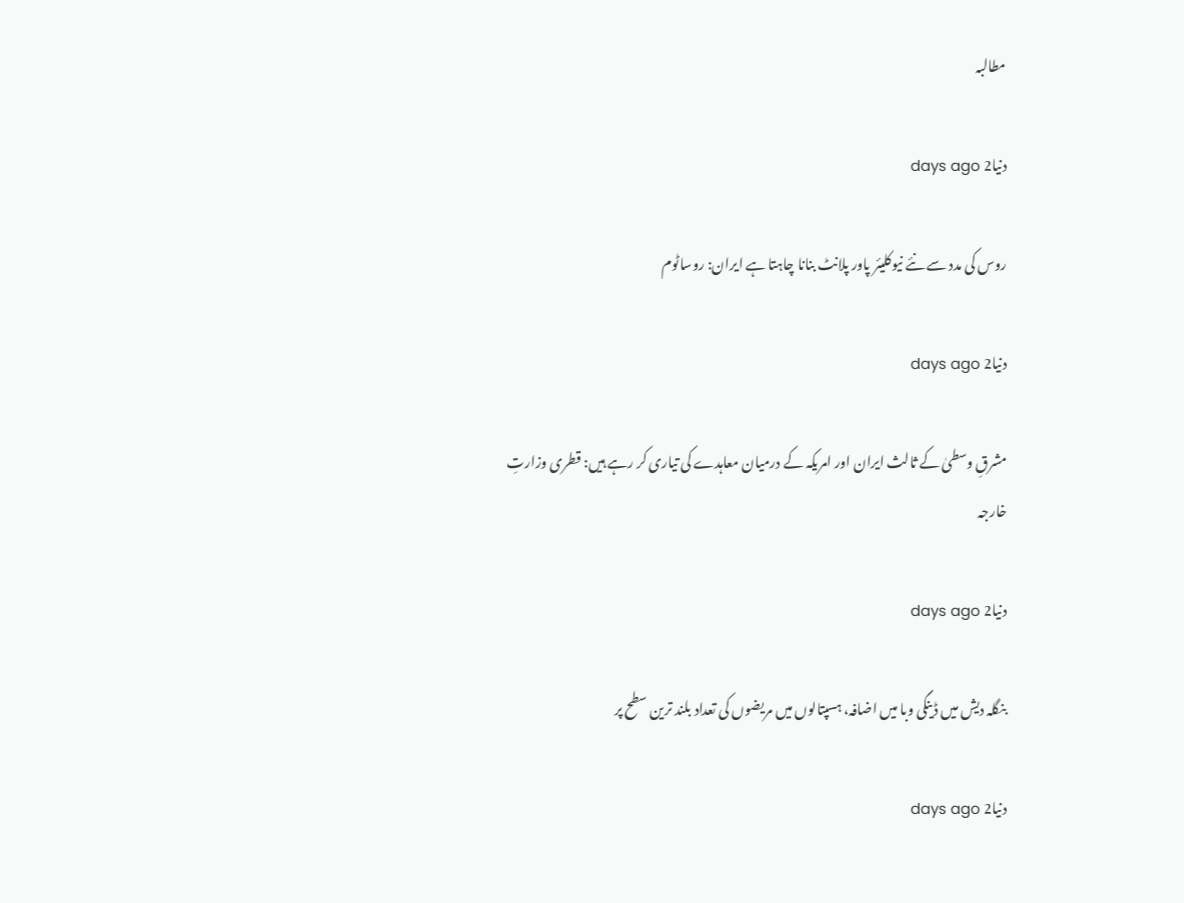مطالبہ

دنیا2 days ago

روس کی مدد سے نئے نیوکلیئر پاور پلانٹ بنانا چاہتا ہے ایران: روساٹوم

دنیا2 days ago

مشرقِ وسطیٰ کے ثالث ایران اور امریکہ کے درمیان معاہدے کی تیاری کر رہے ہیں: قطری وزارتِ خارجہ

دنیا2 days ago

بنگلہ دیش میں ڈینگی وبا میں اضافہ، ہسپتالوں میں مریضوں کی تعداد بلند ترین سطح پر

دنیا2 days ago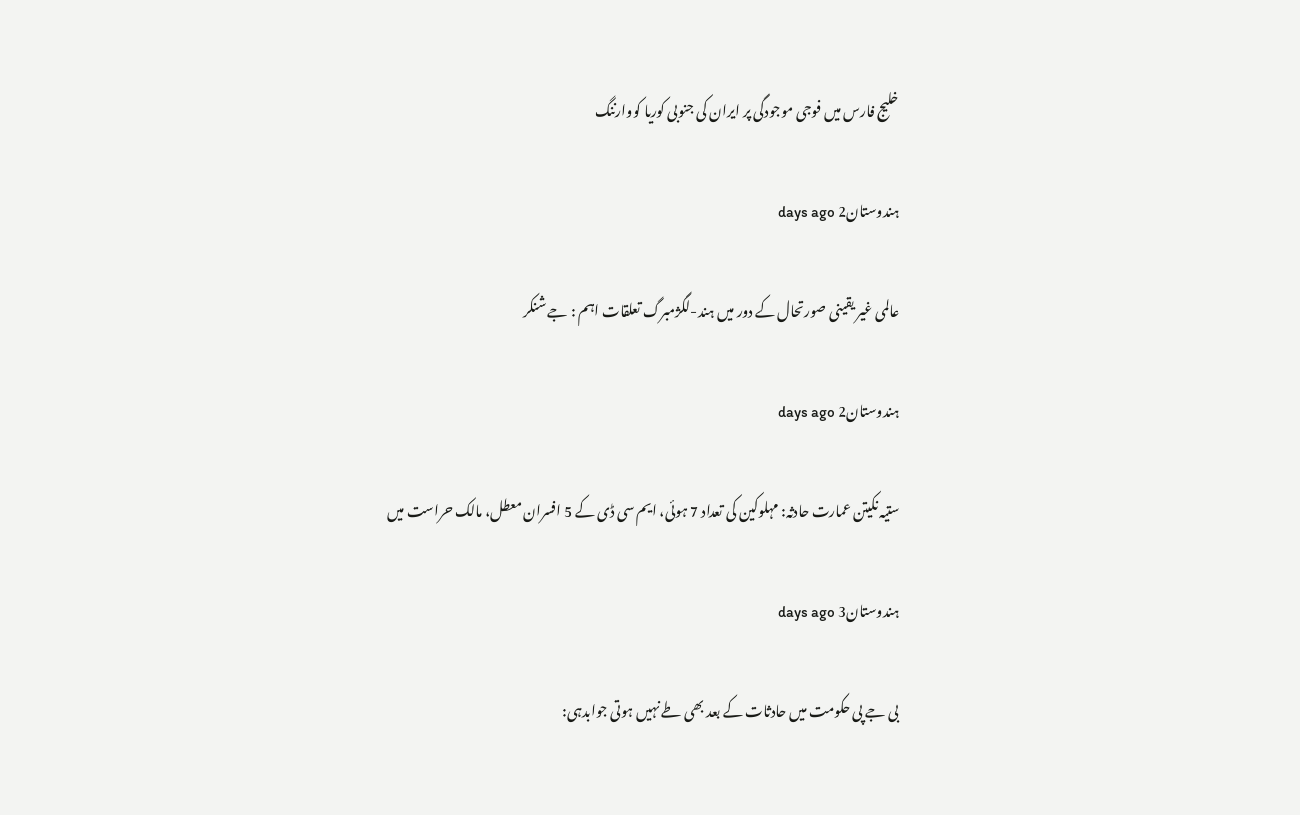خلیج فارس میں فوجی موجودگی پر ایران کی جنوبی کوریا کووارننگ

ہندوستان2 days ago

عالمی غیر یقینی صورتحال کے دور میں ہند-لگژمبرگ تعلقات اہم : جے شنکر

ہندوستان2 days ago

ستیہ نکیتن عمارت حادثہ: مہلوکین کی تعداد 7 ہوئی، ایم سی ڈی کے 5 افسران معطل، مالک حراست میں

ہندوستان3 days ago

بی جے پی حکومت میں حادثات کے بعد بھی طے نہیں ہوتی جوابدہی: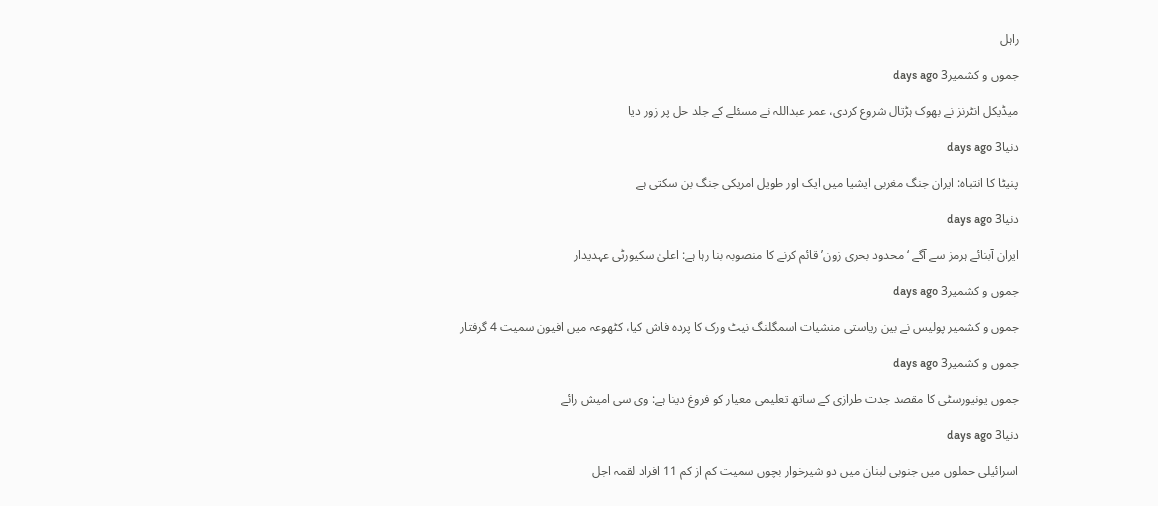راہل

جموں و کشمیر3 days ago

میڈیکل انٹرنز نے بھوک ہڑتال شروع کردی، عمر عبداللہ نے مسئلے کے جلد حل پر زور دیا

دنیا3 days ago

پنیٹا کا انتباہ: ایران جنگ مغربی ایشیا میں ایک اور طویل امریکی جنگ بن سکتی ہے

دنیا3 days ago

ایران آبنائے ہرمز سے آگے ‘محدود بحری زون’ قائم کرنے کا منصوبہ بنا رہا ہے: اعلیٰ سکیورٹی عہدیدار

جموں و کشمیر3 days ago

جموں و کشمیر پولیس نے بین ریاستی منشیات اسمگلنگ نیٹ ورک کا پردہ فاش کیا، کٹھوعہ میں افیون سمیت 4 گرفتار

جموں و کشمیر3 days ago

جموں یونیورسٹی کا مقصد جدت طرازی کے ساتھ تعلیمی معیار کو فروغ دینا ہے: وی سی امیش رائے

دنیا3 days ago

اسرائیلی حملوں میں جنوبی لبنان میں دو شیرخوار بچوں سمیت کم از کم 11 افراد لقمہ اجل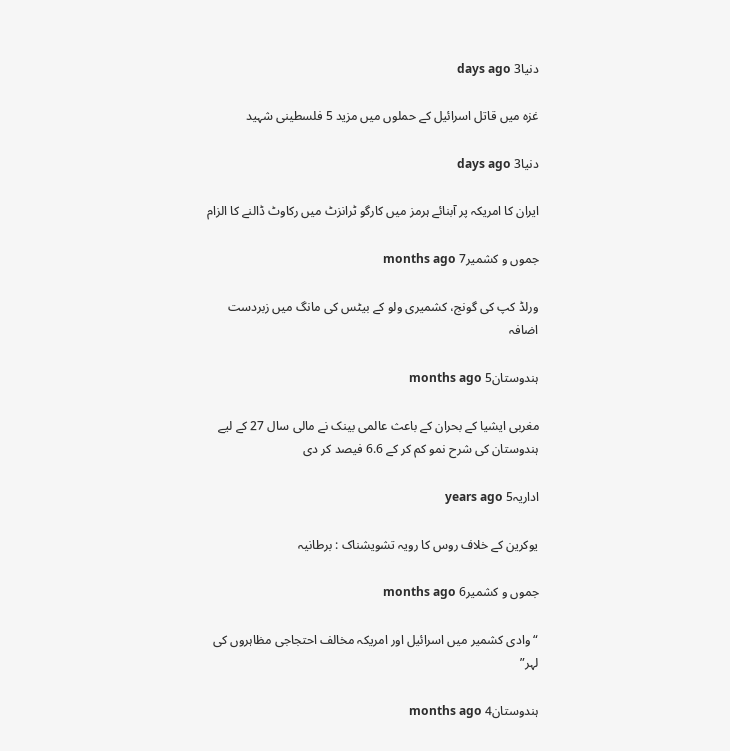دنیا3 days ago

غزہ میں قاتل اسرائیل کے حملوں میں مزید 5 فلسطینی شہید

دنیا3 days ago

ایران کا امریکہ پر آبنائے ہرمز میں کارگو ٹرانزٹ میں رکاوٹ ڈالنے کا الزام

جموں و کشمیر7 months ago

ورلڈ کپ کی گونج، کشمیری ولو کے بیٹس کی مانگ میں زبردست اضافہ

ہندوستان5 months ago

مغربی ایشیا کے بحران کے باعث عالمی بینک نے مالی سال 27 کے لیے ہندوستان کی شرح نمو کم کر کے 6.6 فیصد کر دی

اداریہ5 years ago

یوکرین کے خلاف روس کا رویہ تشویشناک : برطانیہ

جموں و کشمیر6 months ago

“وادی کشمیر میں اسرائیل اور امریکہ مخالف احتجاجی مظاہروں کی لہر”

ہندوستان4 months ago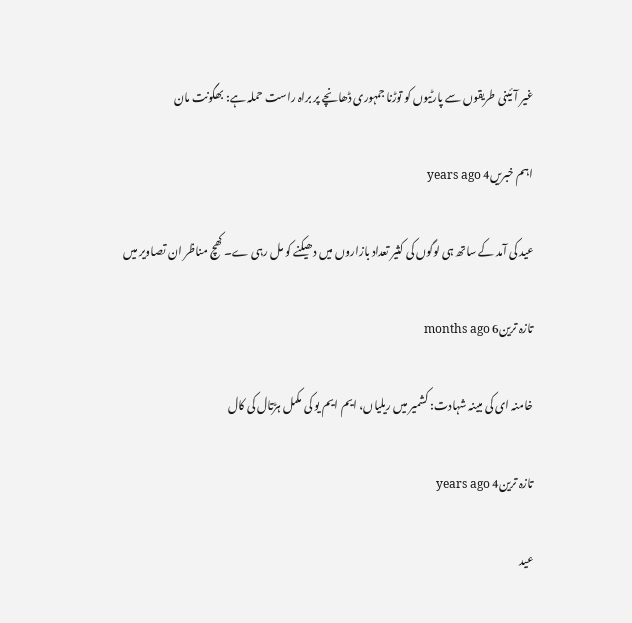غیر آئینی طریقوں سے پارٹیوں کو توڑنا جمہوری ڈھانچے پر براہ راست حملہ ہے: بھگونت مان

اہم خبریں4 years ago

عید کی آمد کے ساتھ ہی لوگوں کی کثیر تعداد بازاروں میں دھیکنے کو مل رہی ے۔ کھچ مناظر ان تصاویر میں

تازہ ترین6 months ago

خامنہ ای کی مبینہ شہادت: کشمیر میں ریلیاں، ایم ایم یو کی مکمل ہڑتال کی کال

تازہ ترین4 years ago

عید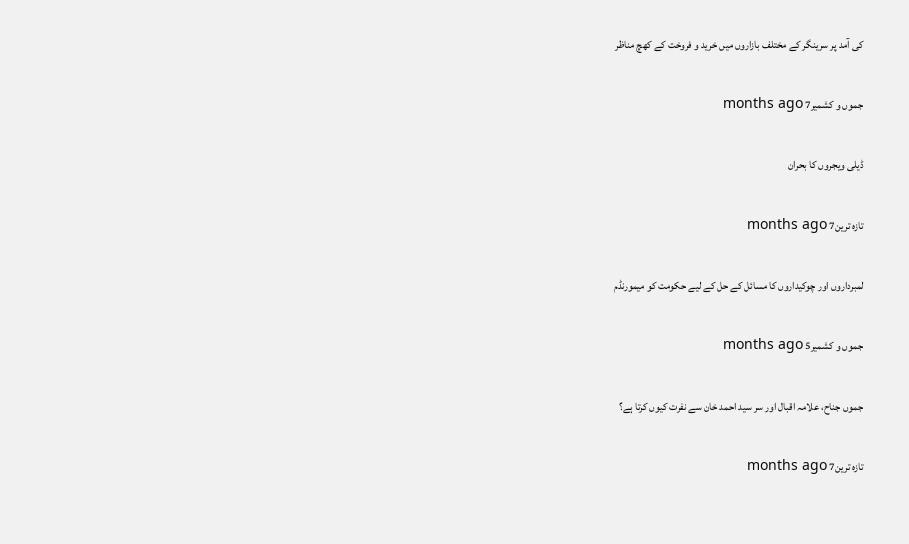کی آمد پر سرینگر کے مختلف بازاروں میں خرید و فروخت کے کھچ مناظر

جموں و کشمیر7 months ago

ڈیلی ویجروں کا بحران

تازہ ترین7 months ago

لمبرداروں اور چوکیداروں کا مسائل کے حل کے لیے حکومت کو میمورنڈم

جموں و کشمیر5 months ago

جموں جناح، علامہ اقبال اور سر سید احمد خان سے نفرت کیوں کرتا ہے؟

تازہ ترین7 months ago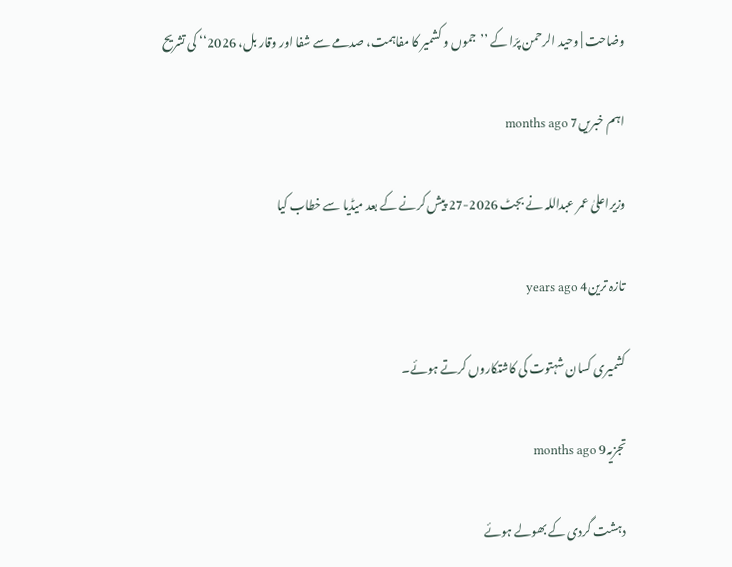وضاحت | وحید الرحمن پرّا کے ’’جموں و کشمیر کا مفاہمت، صدمے سے شفا اور وقار بل، 2026‘‘ کی تشریح

اہم خبریں7 months ago

وزیراعلیٰ عمر عبداللہ نے بجٹ 2026-27 پیش کرنے کے بعد میڈیا سے خطاب کیا

تازہ ترین4 years ago

کشمیری کسان شہتوت کی کاشتکاروں کرتے ہوئے۔

تجزیہ9 months ago

دہشت گردی کے بھولے ہوئے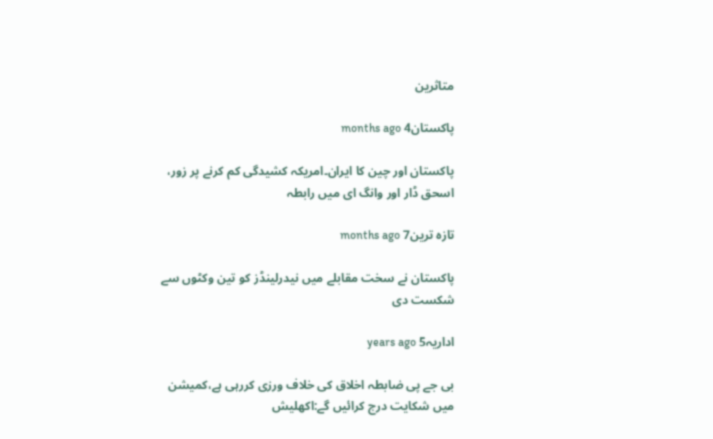متاثرین

پاکستان4 months ago

پاکستان اور چین کا ایران۔امریکہ کشیدگی کم کرنے پر زور، اسحق ڈار اور وانگ ای میں رابطہ

تازہ ترین7 months ago

پاکستان نے سخت مقابلے میں نیدرلینڈز کو تین وکٹوں سے شکست دی

اداریہ5 years ago

بی جے پی ضابطہ اخلاق کی خلاف ورزی کررہی ہے،کمیشن میں شکایت درج کرائیں گے:اکھلیش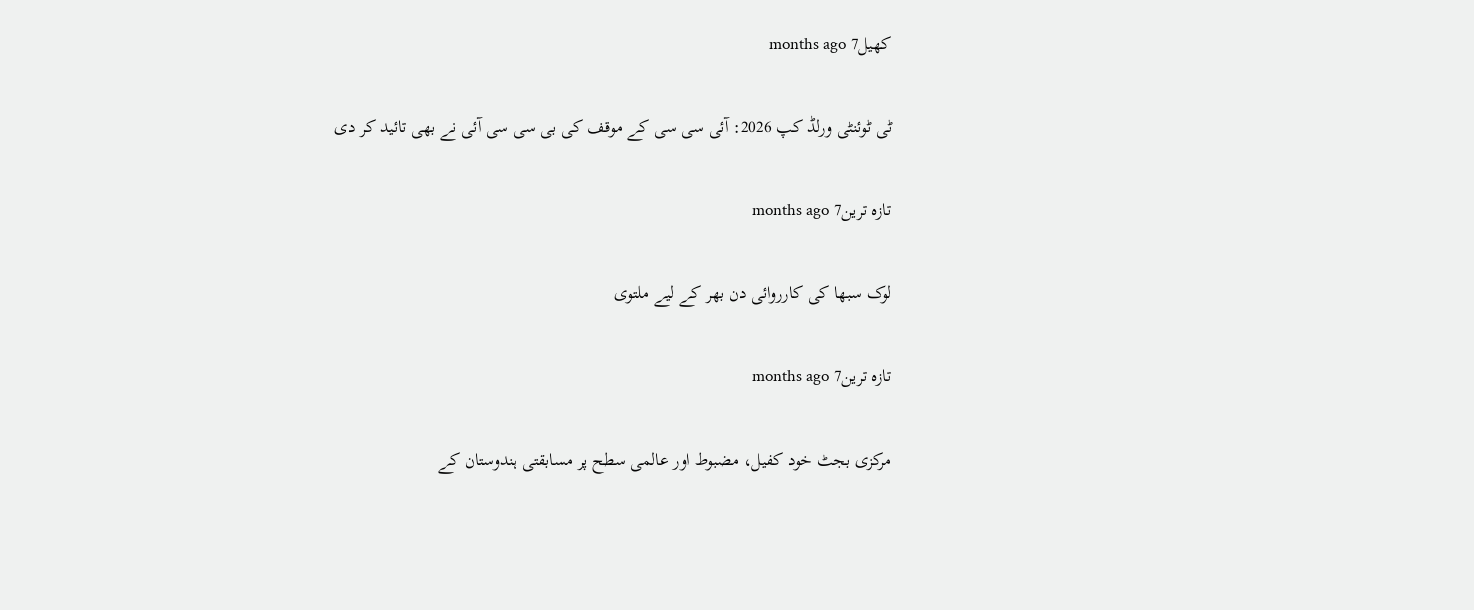کھیل7 months ago

ٹی ٹوئنٹی ورلڈ کپ 2026: آئی سی سی کے موقف کی بی سی سی آئی نے بھی تائید کر دی

تازہ ترین7 months ago

لوک سبھا کی کارروائی دن بھر کے لیے ملتوی

تازہ ترین7 months ago

مرکزی بجٹ خود کفیل، مضبوط اور عالمی سطح پر مسابقتی ہندوستان کے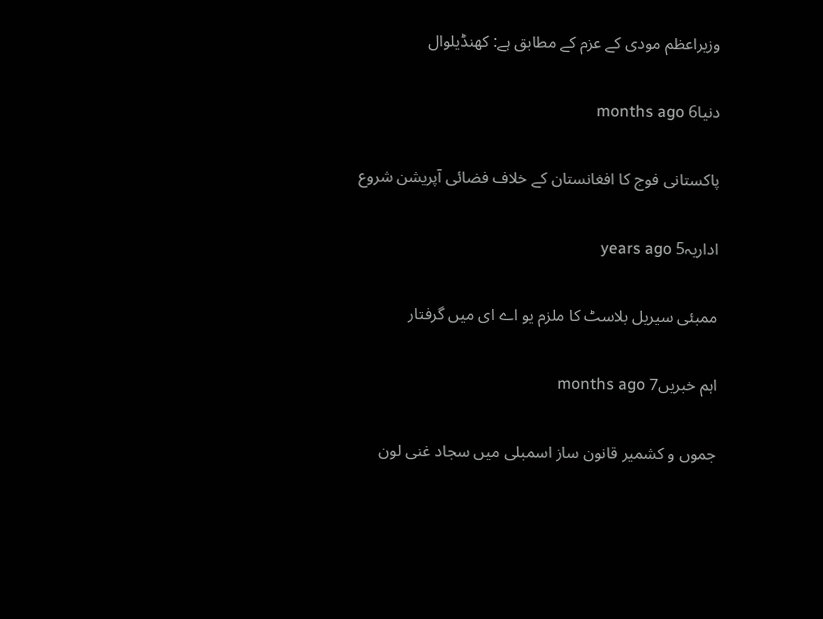وزیراعظم مودی کے عزم کے مطابق ہے: کھنڈیلوال

دنیا6 months ago

پاکستانی فوج کا افغانستان کے خلاف فضائی آپریشن شروع

اداریہ5 years ago

ممبئی سیریل بلاسٹ کا ملزم یو اے ای میں گرفتار

اہم خبریں7 months ago

جموں و کشمیر قانون ساز اسمبلی میں سجاد غنی لون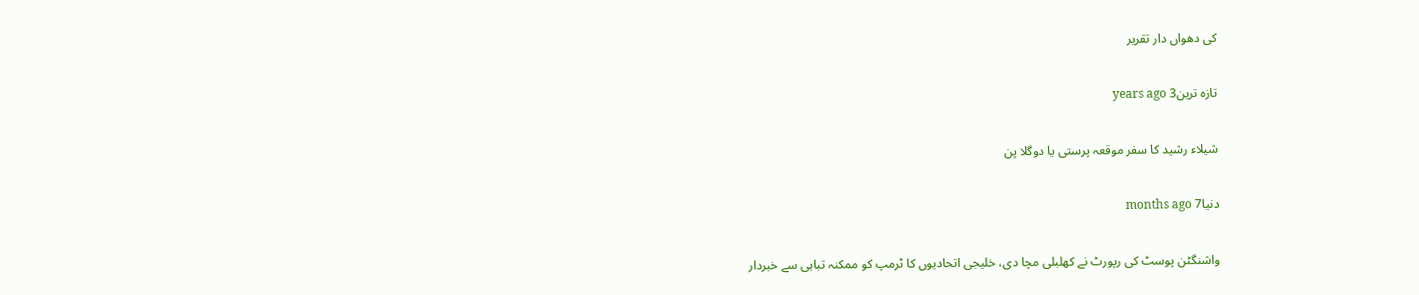کی دھواں دار تقریر

تازہ ترین3 years ago

شیلاء رشید کا سفر موقعہ پرستی یا دوگلا پن

دنیا7 months ago

واشنگٹن پوسٹ کی رپورٹ نے کھلبلی مچا دی، خلیجی اتحادیوں کا ٹرمپ کو ممکنہ تباہی سے خبردار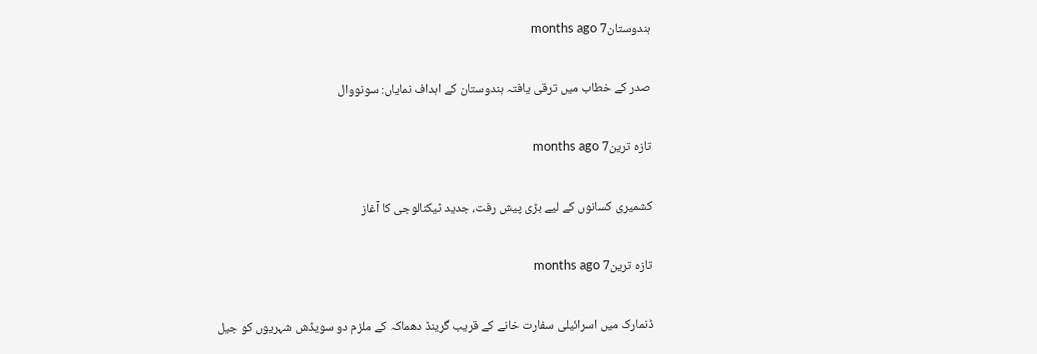ہندوستان7 months ago

صدر کے خطاب میں ترقی یافتہ ہندوستان کے اہداف نمایاں: سونووال

تازہ ترین7 months ago

کشمیری کسانوں کے لیے بڑی پیش رفت، جدید ٹیکنالوجی کا آغاز

تازہ ترین7 months ago

ڈنمارک میں اسرائیلی سفارت خانے کے قریب گرینڈ دھماکہ کے ملزم دو سویڈش شہریوں کو جیل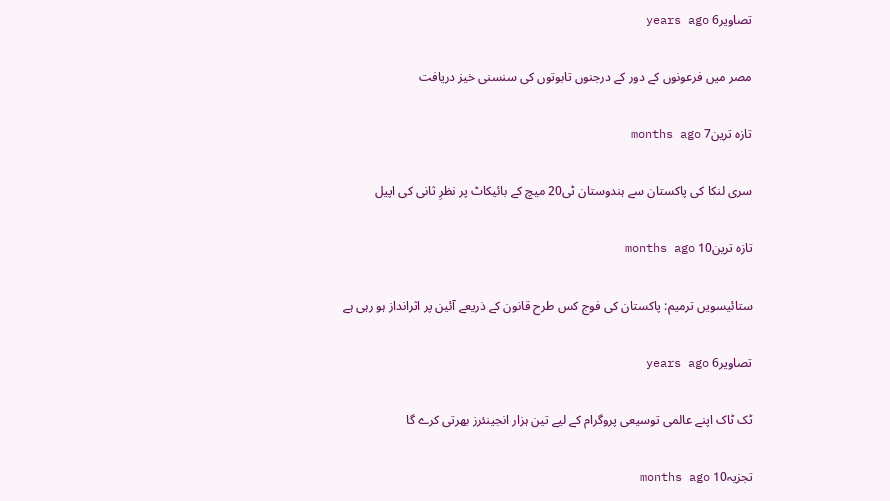تصاویر6 years ago

مصر میں فرعونوں کے دور کے درجنوں تابوتوں کی سنسنی خیز دریافت

تازہ ترین7 months ago

سری لنکا کی پاکستان سے ہندوستان ٹی20 میچ کے بائیکاٹ پر نظرِ ثانی کی اپیل

تازہ ترین10 months ago

ستائیسویں ترمیم: پاکستان کی فوج کس طرح قانون کے ذریعے آئین پر اثرانداز ہو رہی ہے

تصاویر6 years ago

ٹک ٹاک اپنے عالمی توسیعی پروگرام کے لیے تین ہزار انجینئرز بھرتی کرے گا

تجزیہ10 months ago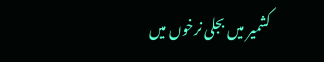کشمیر میں بجلی نرخوں میں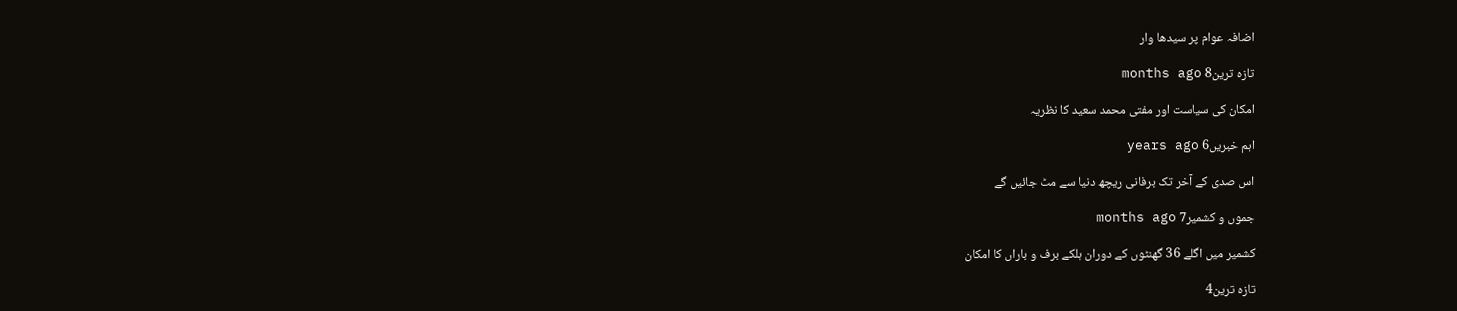اضافہ عوام پر سیدھا وار

تازہ ترین8 months ago

امکان کی سیاست اور مفتی محمد سعید کا نظریہ

اہم خبریں6 years ago

اس صدی کے آخر تک برفانی ریچھ دنیا سے مٹ جائیں گے

جموں و کشمیر7 months ago

کشمیر میں اگلے 36 گھنٹوں کے دوران ہلکے برف و باراں کا امکان

تازہ ترین4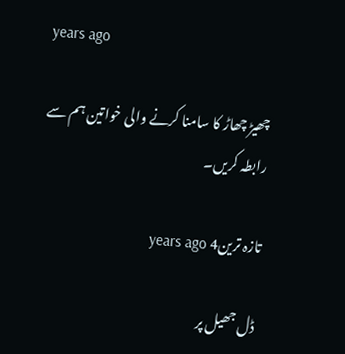years ago

چھیڑ چھاڑ کا سامنا کرنے والی خواتین ہم سے رابطہ کریں۔

تازہ ترین4 years ago

ڈل جھیل پر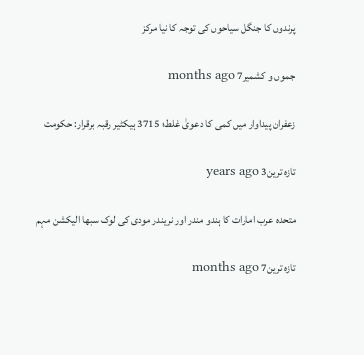پرندوں کا جنگل سیاحوں کی توجہ کا نیا مرکز

جموں و کشمیر7 months ago

زعفران پیداوار میں کمی کا دعویٰ غلط؛ 3715 ہیکٹیر رقبہ برقرار: حکومت

تازہ ترین3 years ago

متحدہ عرب امارات کا ہندو مندر اور نریندر مودی کی لوک سبھا الیکشن مہم

تازہ ترین7 months ago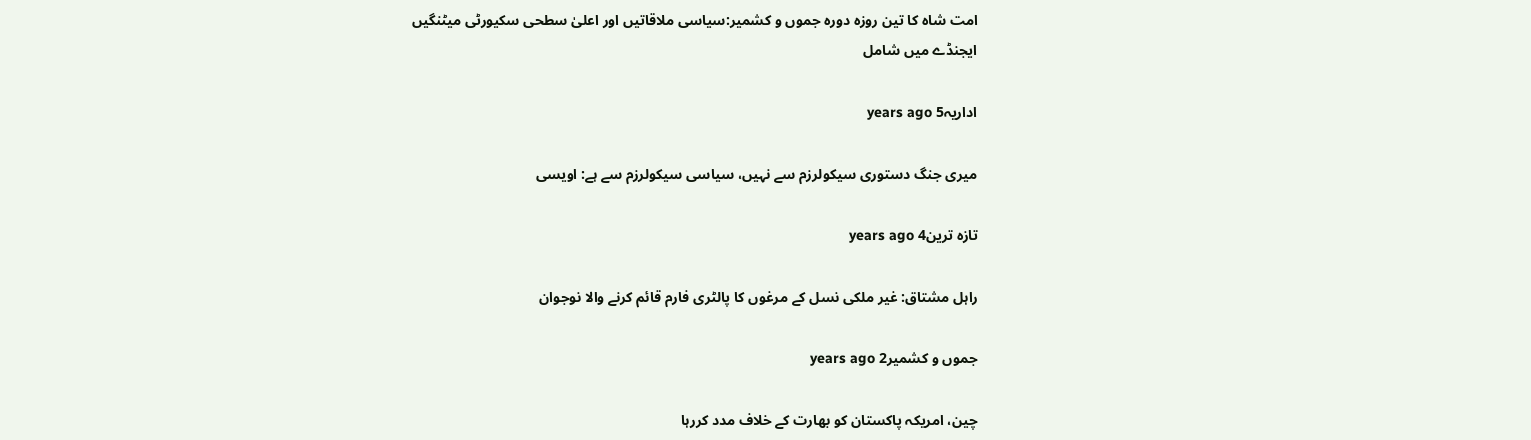امت شاہ کا تین روزہ دورہ جموں و کشمیر:سیاسی ملاقاتیں اور اعلیٰ سطحی سکیورٹی میٹنگیں ایجنڈے میں شامل

اداریہ5 years ago

میری جنگ دستوری سیکولرزم سے نہیں، سیاسی سیکولرزم سے ہے: اویسی

تازہ ترین4 years ago

راہل مشتاق: غیر ملکی نسل کے مرغوں کا پالٹری فارم قائم کرنے والا نوجوان

جموں و کشمیر2 years ago

چین، امریکہ پاکستان کو بھارت کے خلاف مدد کررہا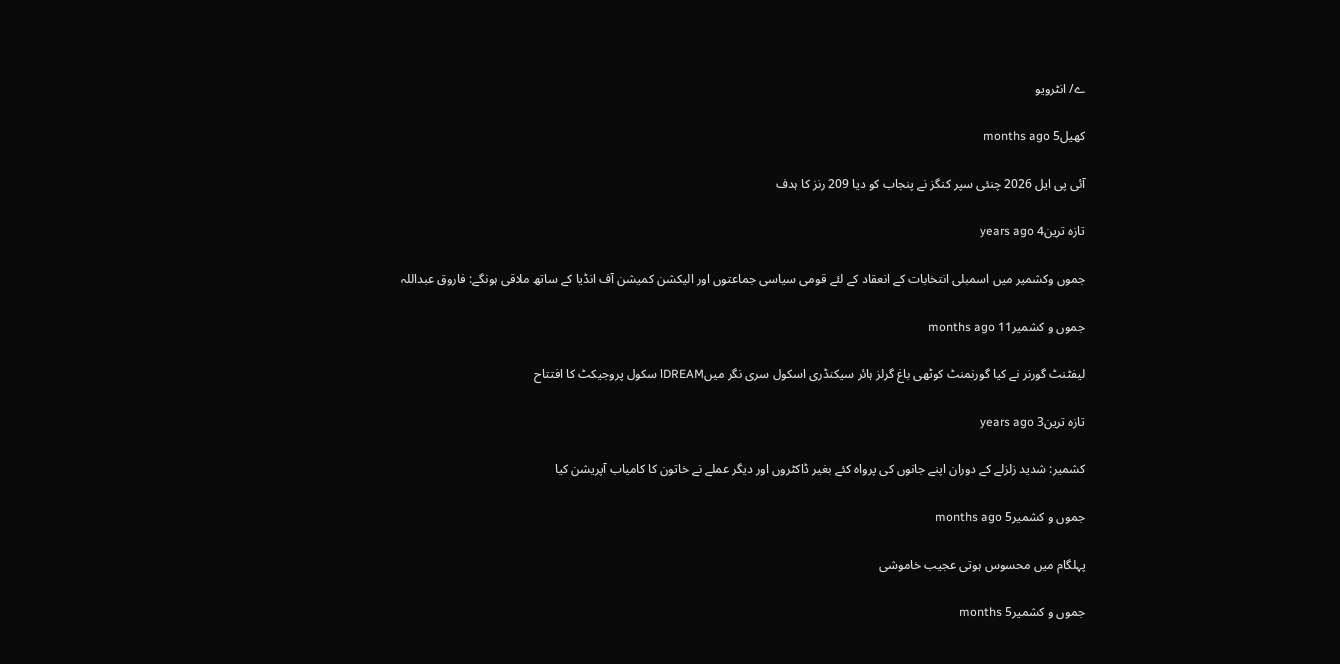ے/ انٹرویو

کھیل5 months ago

آئی پی ایل 2026 چنئی سپر کنگز نے پنجاب کو دیا 209 رنز کا ہدف

تازہ ترین4 years ago

جموں وکشمیر میں اسمبلی انتخابات کے انعقاد کے لئے قومی سیاسی جماعتوں اور الیکشن کمیشن آف انڈیا کے ساتھ ملاقی ہونگے: فاروق عبداللہ

جموں و کشمیر11 months ago

لیفٹنٹ گورنر نے کیا گورنمنٹ کوٹھی باغ گرلز ہائر سیکنڈری اسکول سری نگر میںDREAMا سکول پروجیکٹ کا افتتاح

تازہ ترین3 years ago

کشمیر: شدید زلزلے کے دوران اپنے جانوں کی پرواہ کئے بغیر ڈاکٹروں اور دیگر عملے نے خاتون کا کامیاب آپریشن کیا

جموں و کشمیر5 months ago

پہلگام میں محسوس ہوتی عجیب خاموشی

جموں و کشمیر5 months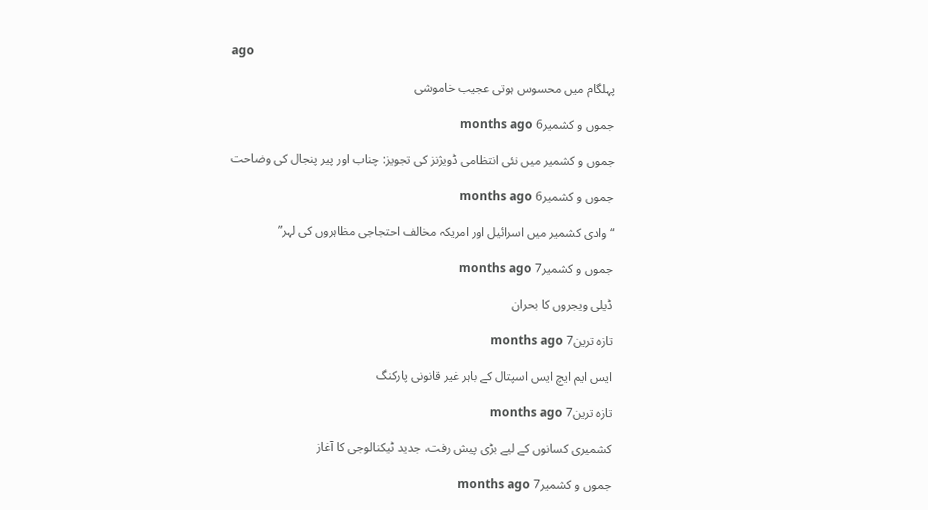ago

پہلگام میں محسوس ہوتی عجیب خاموشی

جموں و کشمیر6 months ago

جموں و کشمیر میں نئی انتظامی ڈویژنز کی تجویز: چناب اور پیر پنجال کی وضاحت

جموں و کشمیر6 months ago

“وادی کشمیر میں اسرائیل اور امریکہ مخالف احتجاجی مظاہروں کی لہر”

جموں و کشمیر7 months ago

ڈیلی ویجروں کا بحران

تازہ ترین7 months ago

ایس ایم ایچ ایس اسپتال کے باہر غیر قانونی پارکنگ

تازہ ترین7 months ago

کشمیری کسانوں کے لیے بڑی پیش رفت، جدید ٹیکنالوجی کا آغاز

جموں و کشمیر7 months ago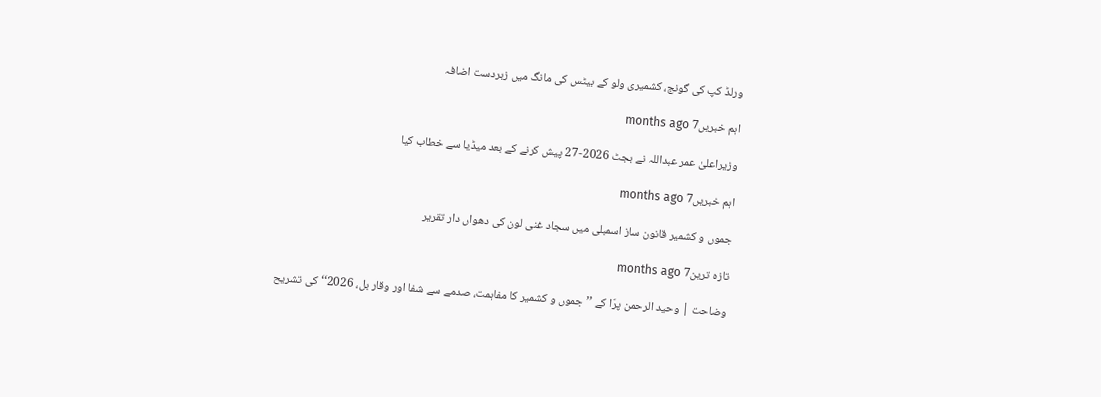ورلڈ کپ کی گونج، کشمیری ولو کے بیٹس کی مانگ میں زبردست اضافہ

اہم خبریں7 months ago

وزیراعلیٰ عمر عبداللہ نے بجٹ 2026-27 پیش کرنے کے بعد میڈیا سے خطاب کیا

اہم خبریں7 months ago

جموں و کشمیر قانون ساز اسمبلی میں سجاد غنی لون کی دھواں دار تقریر

تازہ ترین7 months ago

وضاحت | وحید الرحمن پرّا کے ’’جموں و کشمیر کا مفاہمت، صدمے سے شفا اور وقار بل، 2026‘‘ کی تشریح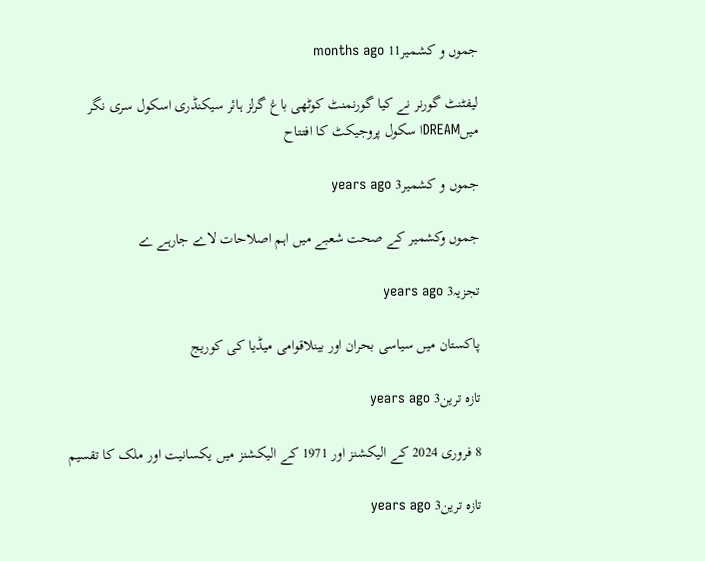جموں و کشمیر11 months ago

لیفٹنٹ گورنر نے کیا گورنمنٹ کوٹھی باغ گرلز ہائر سیکنڈری اسکول سری نگر میںDREAMا سکول پروجیکٹ کا افتتاح

جموں و کشمیر3 years ago

جموں وکشمیر کے صحت شعبے میں اہم اصلاحات لاے جارہے ے

تجزیہ3 years ago

پاکستان میں سیاسی بحران اور بینلاقوامی میڈیا کی کوریج

تازہ ترین3 years ago

8 فروری 2024 کے الیکشنز اور 1971 کے الیکشنز میں یکسانیت اور ملک کا تقسیم

تازہ ترین3 years ago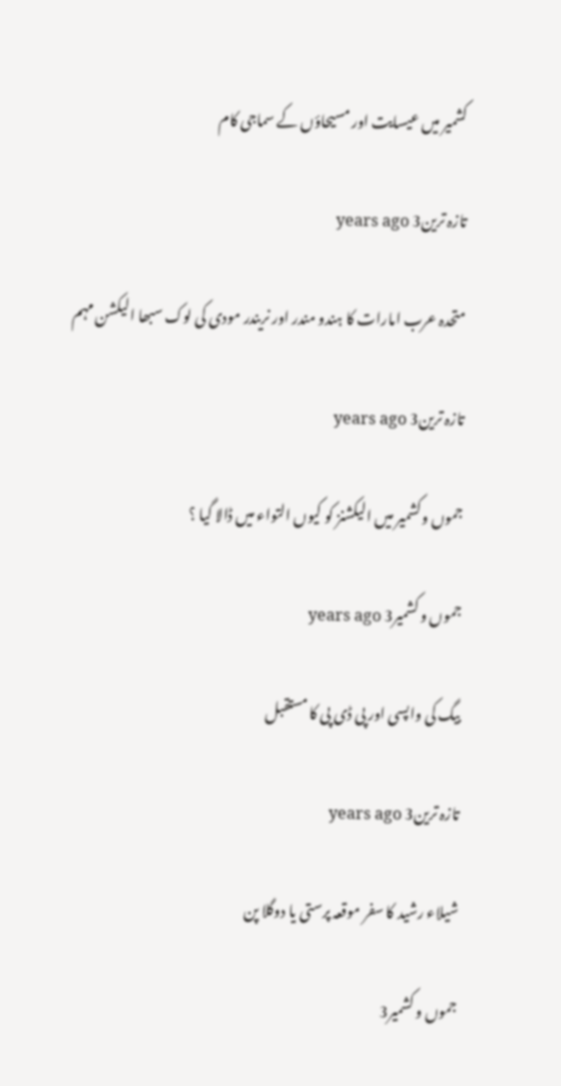کشمیر میں عیسایت اور مسیحاؤں کے سماجی کام

تازہ ترین3 years ago

متحدہ عرب امارات کا ہندو مندر اور نریندر مودی کی لوک سبھا الیکشن مہم

تازہ ترین3 years ago

جموں وکشمیر میں الیکشنز کو کیوں التواء میں ڈالا گیا ؟

جموں و کشمیر3 years ago

بیگ کی واپسی اور پی ڈی پی کا مستقبل

تازہ ترین3 years ago

شیلاء رشید کا سفر موقعہ پرستی یا دوگلا پن

جموں و کشمیر3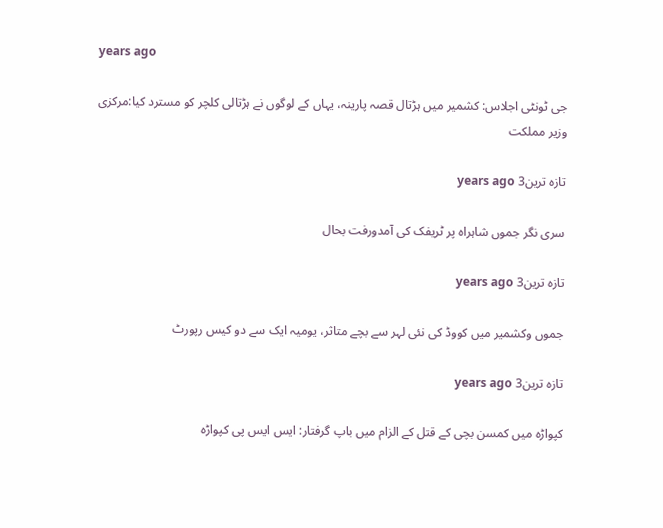years ago

جی ٹونٹی اجلاس: کشمیر میں ہڑتال قصہ پارینہ، یہاں کے لوگوں نے ہڑتالی کلچر کو مسترد کیا:مرکزی وزیر مملکت

تازہ ترین3 years ago

سری نگر جموں شاہراہ پر ٹریفک کی آمدورفت بحال

تازہ ترین3 years ago

جموں وکشمیر میں کووڈ کی نئی لہر سے بچے متاثر، یومیہ ایک سے دو کیس رپورٹ

تازہ ترین3 years ago

کپواڑہ میں کمسن بچی کے قتل کے الزام میں باپ گرفتار: ایس ایس پی کپواڑہ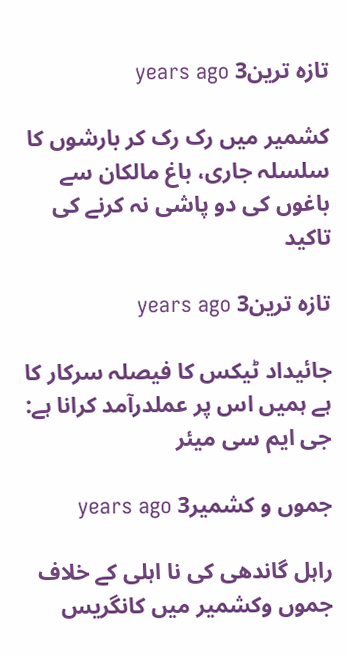تازہ ترین3 years ago

کشمیر میں رک رک کر بارشوں کا سلسلہ جاری، باغ مالکان سے باغوں کی دو پاشی نہ کرنے کی تاکید

تازہ ترین3 years ago

جائیداد ٹیکس کا فیصلہ سرکار کا ہے ہمیں اس پر عملدرآمد کرانا ہے: جی ایم سی میئر

جموں و کشمیر3 years ago

راہل گاندھی کی نا اہلی کے خلاف جموں وکشمیر میں کانگریس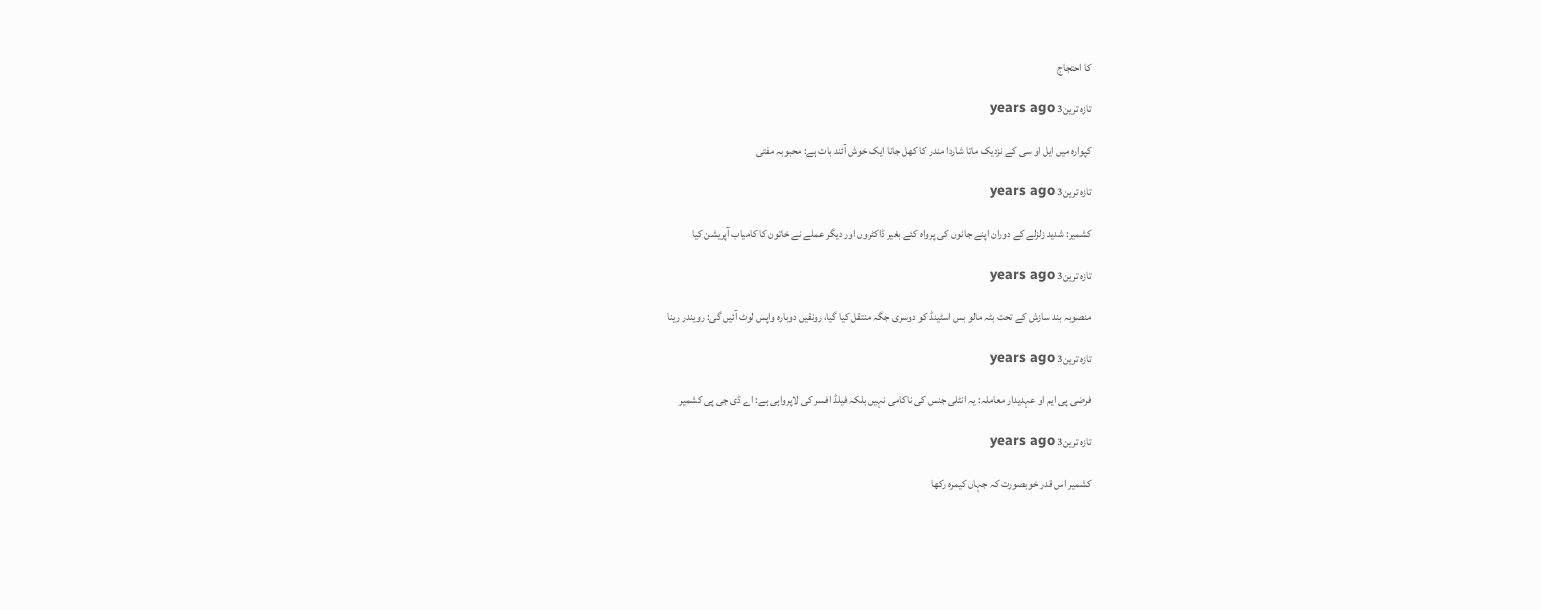کا احتجاج

تازہ ترین3 years ago

کپوارہ میں ایل او سی کے نزدیک ماتا شاردا مندر کا کھل جانا ایک خوش آئند بات ہے: محبوبہ مفتی

تازہ ترین3 years ago

کشمیر: شدید زلزلے کے دوران اپنے جانوں کی پرواہ کئے بغیر ڈاکٹروں اور دیگر عملے نے خاتون کا کامیاب آپریشن کیا

تازہ ترین3 years ago

منصوبہ بند سازش کے تحت بٹہ مالو بس اسٹینڈ کو دوسری جگہ منتقل کیا گیا، رونقیں دوبارہ واپس لوٹ آئیں گی: رویندر رینا

تازہ ترین3 years ago

فرضی پی ایم او عہدیدار معاملہ: یہ انٹلی جنس کی ناکامی نہیں بلکہ فیلڈ افسر کی لاپرواہی ہے: اے ڈی جی پی کشمیر

تازہ ترین3 years ago

کشمیر اس قدر خوبصورت کہ جہاں کیمرہ رکھا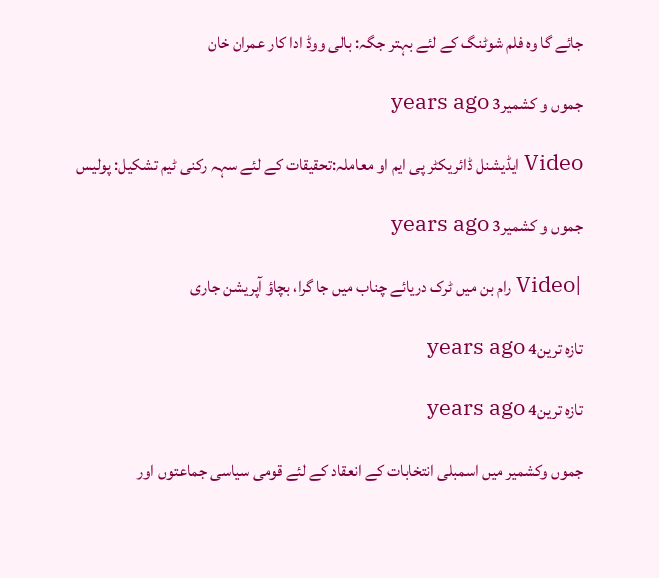جائے گا وہ فلم شوٹنگ کے لئے بہتر جگہ: بالی ووڈ ادا کار عمران خان

جموں و کشمیر3 years ago

Video ایڈیشنل ڈائریکٹر پی ایم او معاملہ:تحقیقات کے لئے سہہ رکنی ٹیم تشکیل: پولیس

جموں و کشمیر3 years ago

|Video رام بن میں ٹرک دریائے چناب میں جا گرا، بچاؤ آپریشن جاری

تازہ ترین4 years ago

تازہ ترین4 years ago

جموں وکشمیر میں اسمبلی انتخابات کے انعقاد کے لئے قومی سیاسی جماعتوں اور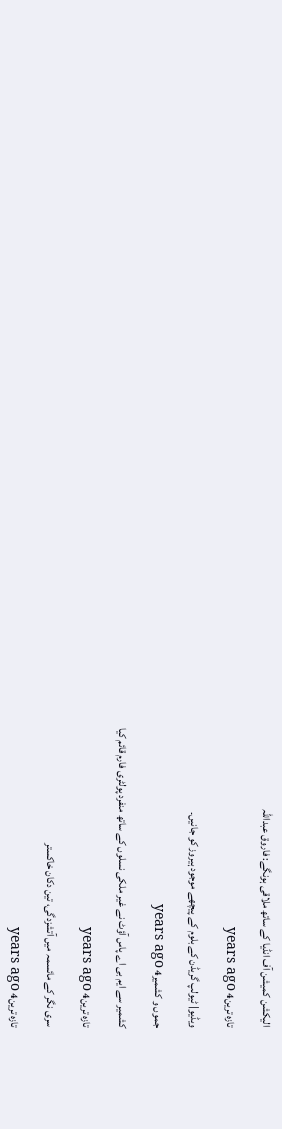الیکشن کمیشن آف انڈیا کے ساتھ ملاقی ہونگے: فاروق عبداللہ

تازہ ترین4 years ago

ویڈیو| ٹیولپ گریڈن کے بلوم کے پیچھے موجود ہیروز کو جانیں۔

جموں و کشمیر4 years ago

کشمیر سے ایم بی اے پاس آؤٹ نے غیر ملکی نسلوں کے ساتھ منفرد پولٹری فارم قائم کیا

تازہ ترین4 years ago

سری نگر کے مائسمہ میں آتشزدگی، تین دکان خاکستر

تازہ ترین4 years ago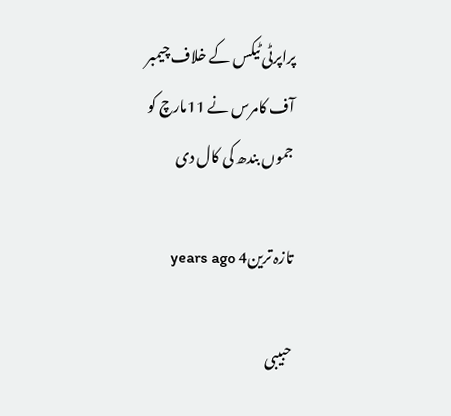پراپرٹی ٹیکس کے خلاف چیمبر آف کامرس نے 11مارچ کو جموں بندھ کی کال دی

تازہ ترین4 years ago

حبیبی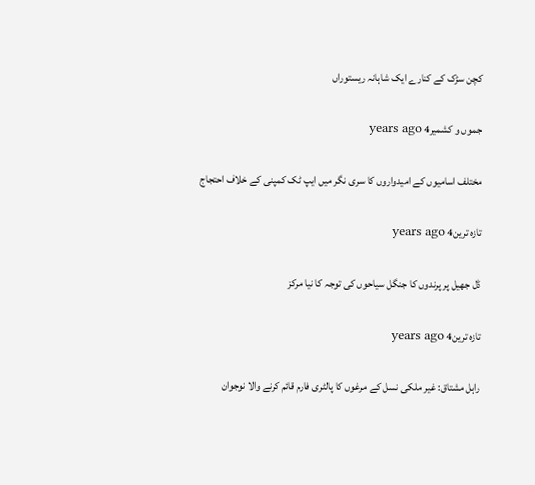کچن سڑک کے کنارے ایک شاہانہ ریستوراں

جموں و کشمیر4 years ago

مختلف اسامیوں کے امیدواروں کا سری نگر میں ایپ ٹک کمپنی کے خلاف احتجاج

تازہ ترین4 years ago

ڈل جھیل پر پرندوں کا جنگل سیاحوں کی توجہ کا نیا مرکز

تازہ ترین4 years ago

راہل مشتاق: غیر ملکی نسل کے مرغوں کا پالٹری فارم قائم کرنے والا نوجوان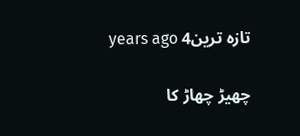تازہ ترین4 years ago

چھیڑ چھاڑ کا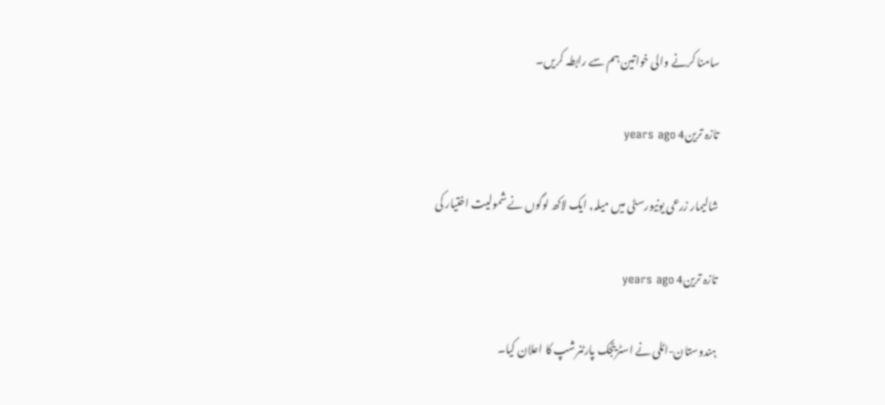سامنا کرنے والی خواتین ہم سے رابطہ کریں۔

تازہ ترین4 years ago

شالیمار زرعی یونیورسٹی میں میلہ, ایک لاکھ لوگوں نے شمولیت اختیار کی

تازہ ترین4 years ago

ہندوستان-اٹلی نے اسٹریٹجک پارٹنرشپ کا اعلان کیا۔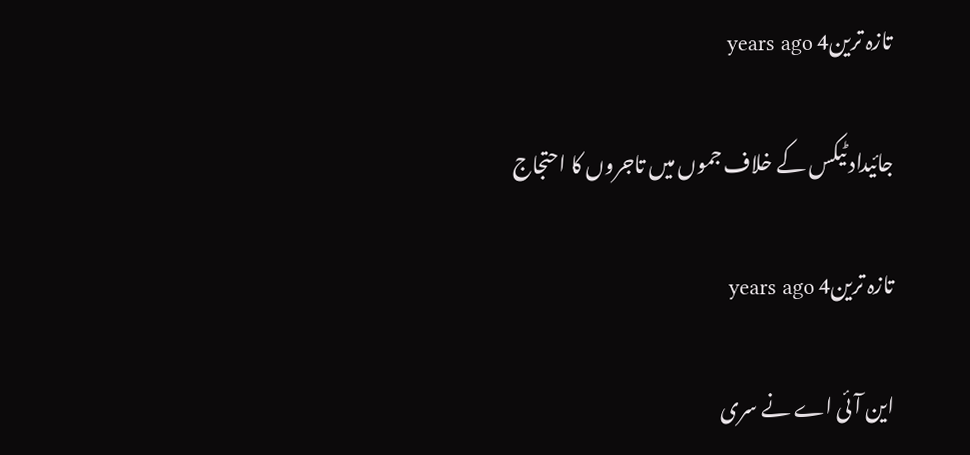تازہ ترین4 years ago

جائیداد ٹیکس کے خلاف جموں میں تاجروں کا احتجاج

تازہ ترین4 years ago

این آئی اے نے سری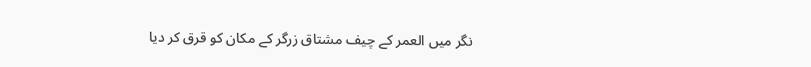نگر میں العمر کے چیف مشتاق زرگر کے مکان کو قرق کر دیا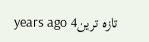تازہ ترین4 years ago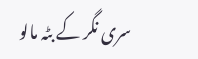سری نگر کے بٹہ مالو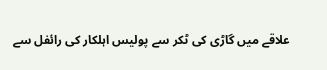علاقے میں گاڑی کی ٹکر سے پولیس اہلکار کی رائفل سے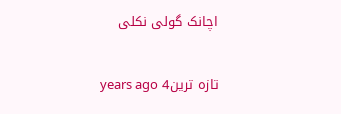اچانک گولی نکلی

تازہ ترین4 years ago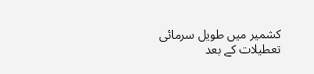کشمیر میں طویل سرمائی تعطیلات کے بعد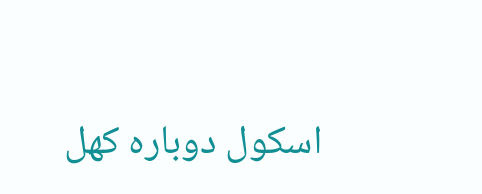اسکول دوبارہ کھل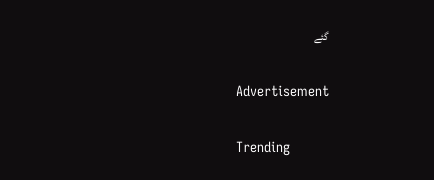گئے

Advertisement

Trending